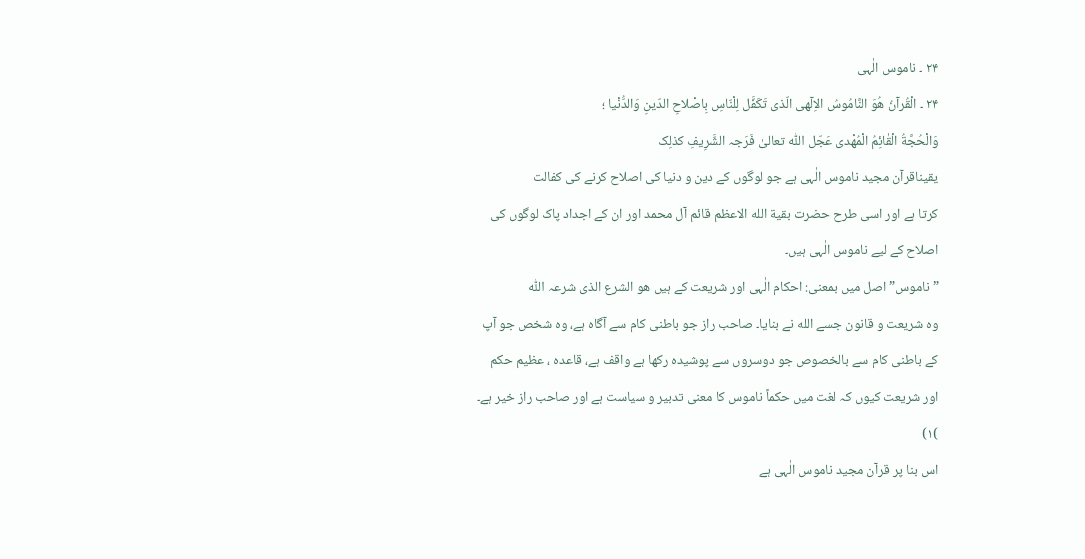٢۴ ۔ ناموس الٰہی
٢۴ ۔ الْقُرآنُ هُوَ النَّامُوسُ الاِلٓهی الّذی تَکَفَّل لِلْنّاسِ بِاصْلاحِ الدّینِ وَالدُّنْيا ؛
وَالْحُجَّةُ الْقٰائِمُ الْمُهْدی عَجّل اللّٰہ تعالیٰ فَرَجہ الشَّرِیفِ کذلِک
یقيناقرآن مجيد ناموس الٰہی ہے جو لوگوں کے دین و دنيا کی اصلاح کرنے کی کفالت
کرتا ہے اور اسی طرح حضرت بقية الله الاعظم قائم آل محمد اور ان کے اجداد پاک لوگوں کی
اصلاح کے ليے ناموس الٰہی ہيں۔
”ناموس” اصل ميں بمعنی: احکام الٰہی اور شریعت کے ہيں هو الشرع الذی شرعہ اللّٰہ
وہ شریعت و قانون جسے الله نے بنایا۔ صاحب راز جو باطنی کام سے آگاہ ہے، وہ شخص جو آپ
کے باطنی کام سے بالخصوص جو دوسروں سے پوشيدہ رکها ہے واقف ہے، قاعدہ ، عظيم حکم
اور شریعت کيوں کہ لغت ميں حکماً ناموس کا معنی تدبير و سياست ہے اور صاحب راز خير ہے۔
)١)
اس بنا پر قرآن مجيد ناموس الٰہی ہے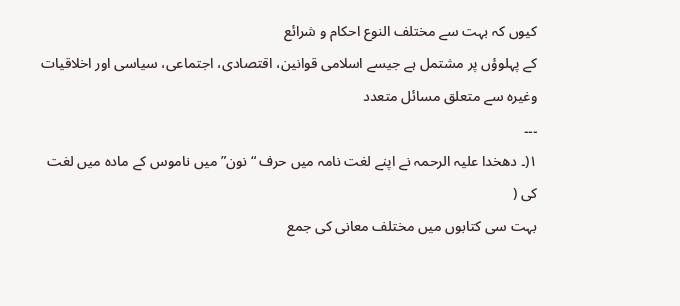کيوں کہ بہت سے مختلف النوع احکام و شرائع
کے پہلوؤں پر مشتمل ہے جيسے اسلامی قوانين، اقتصادی، اجتماعی، سياسی اور اخلاقيات
وغيرہ سے متعلق مسائل متعدد
۔۔۔
١(۔ دهخدا عليہ الرحمہ نے اپنے لغت نامہ ميں حرف “نون” ميں ناموس کے مادہ ميں لغت کی (
بہت سی کتابوں ميں مختلف معانی کی جمع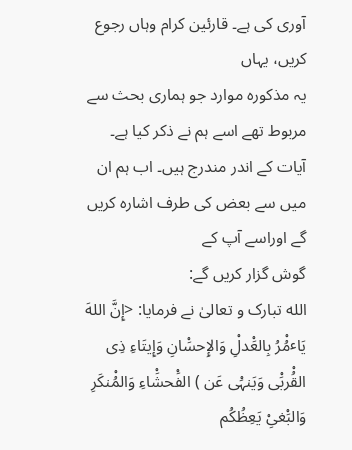آوری کی ہے۔ قارئين کرام وہاں رجوع کریں، یہاں
یہ مذکورہ موارد جو ہماری بحث سے مربوط تهے اسے ہم نے ذکر کيا ہے۔
آیات کے اندر مندرج ہيں۔ اب ہم ان ميں سے بعض کی طرف اشارہ کریں گے اوراسے آپ کے
گوش گزار کریں گے:
الله تبارک و تعالیٰ نے فرمایا: <إِنَّ اللهَ یَاٴمُْرُ بِالعَْدلِْ وَالإِحسَْانِ وَإِیتَاءِ ذِی القُْربَْی وَیَنہَْی عَن ) الفَْحشَْاءِ وَالمُْنکَرِ وَالبَْغیِْ یَعِظُکُم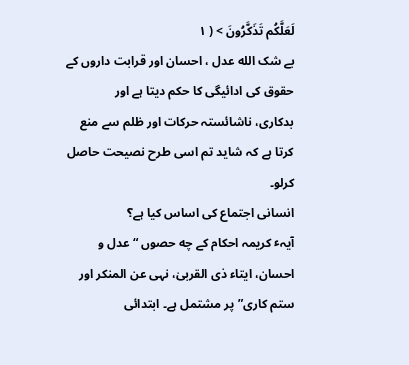لَعَلَّکُم تَذَکَّرُونَ > ( ١
بے شک الله عدل ، احسان اور قرابت داروں کے حقوق کی ادائيگی کا حکم دیتا ہے اور
بدکاری، ناشائستہ حرکات اور ظلم سے منع کرتا ہے کہ شاید تم اسی طرح نصيحت حاصل کرلو۔
انسانی اجتماع کی اساس کيا ہے؟
آیہٴ کریمہ احکام کے چه حصوں “عدل و احسان، ایتاء ذی القربیٰ، نہی عن المنکر اور
ستم کاری”پر مشتمل ہے۔ ابتدائی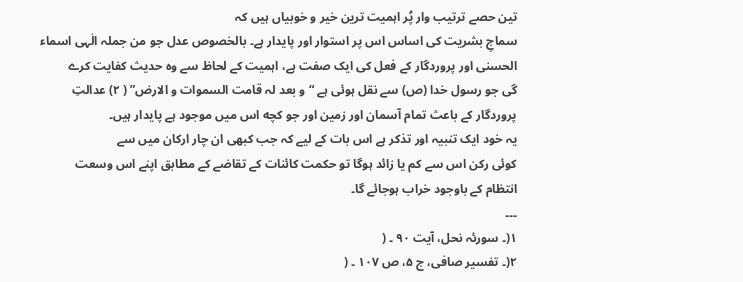تين حصے ترتيب وار پُر اہميت ترین خير و خوبياں ہيں کہ
سماجِ بشریت کی اساس اس پر استوار اور پایدار ہے۔ بالخصوص عدل جو من جملہ الٰہی اسماء
الحسنی اور پروردگار کے فعل کی ایک صفت ہے، اہميت کے لحاظ سے وہ حدیث کفایت کرے
گی جو رسول خدا (ص) سے نقل ہوئی ہے “و بعد لہ قامت السموات و الارض” ( ٢) عدالتِ
پروردگار کے باعث تمام آسمان اور زمين اور جو کچه اس ميں موجود ہے پایدار ہيں۔
یہ خود ایک تنبيہ اور تذکر ہے اس بات کے ليے کہ جب کبهی ان چار ارکان ميں سے
کوئی رکن اس سے کم یا زائد ہوگا تو حکمت کائنات کے تقاضے کے مطابق اپنے اس وسعت
انتظام کے باوجود خراب ہوجائے گا۔
۔۔۔
١(۔ سورئہ نحل، آیت ٩٠ ۔ (
٢(۔ تفسير صافی، ج ۵، ص ١٠٧ ۔ (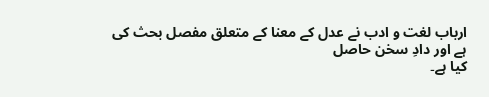ارباب لغت و ادب نے عدل کے معنا کے متعلق مفصل بحث کی ہے اور دادِ سخن حاصل
کيا ہے۔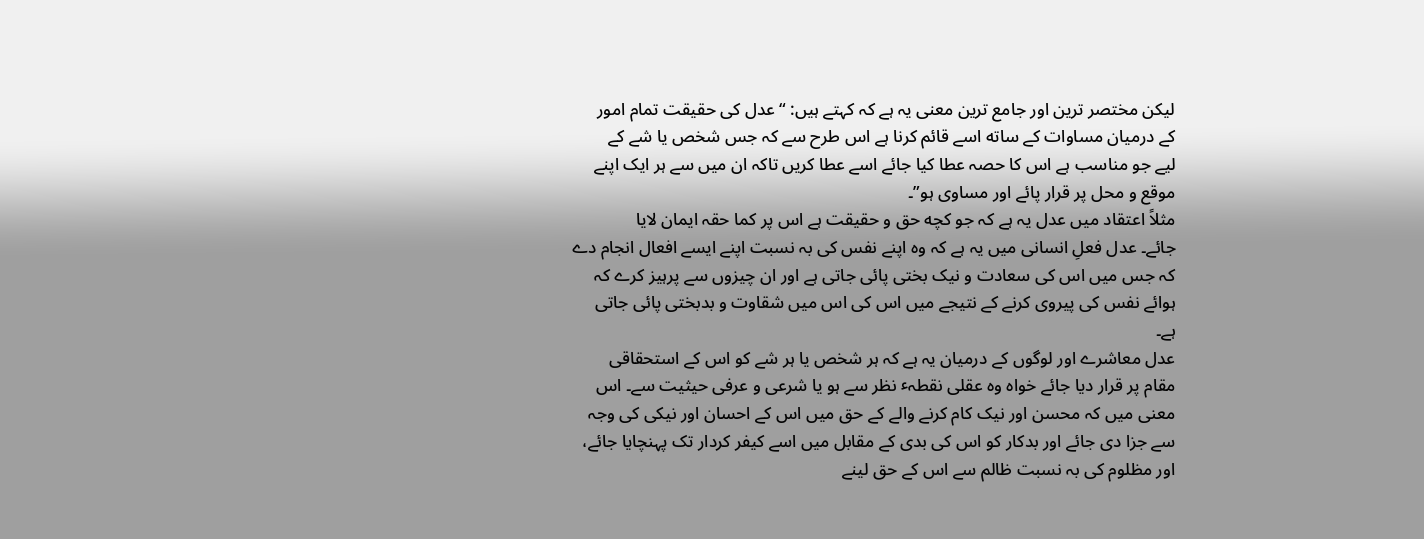ليکن مختصر ترین اور جامع ترین معنی یہ ہے کہ کہتے ہيں: “عدل کی حقيقت تمام امور
کے درميان مساوات کے ساته اسے قائم کرنا ہے اس طرح سے کہ جس شخص یا شے کے
ليے جو مناسب ہے اس کا حصہ عطا کيا جائے اسے عطا کریں تاکہ ان ميں سے ہر ایک اپنے
موقع و محل پر قرار پائے اور مساوی ہو”۔
مثلاً اعتقاد ميں عدل یہ ہے کہ جو کچه حق و حقيقت ہے اس پر کما حقہ ایمان لایا
جائے۔ عدل فعلِ انسانی ميں یہ ہے کہ وہ اپنے نفس کی بہ نسبت اپنے ایسے افعال انجام دے
کہ جس ميں اس کی سعادت و نيک بختی پائی جاتی ہے اور ان چيزوں سے پرہيز کرے کہ
ہوائے نفس کی پيروی کرنے کے نتيجے ميں اس کی اس ميں شقاوت و بدبختی پائی جاتی
ہے۔
عدل معاشرے اور لوگوں کے درميان یہ ہے کہ ہر شخص یا ہر شے کو اس کے استحقاقی
مقام پر قرار دیا جائے خواہ وہ عقلی نقطہٴ نظر سے ہو یا شرعی و عرفی حيثيت سے۔ اس
معنی ميں کہ محسن اور نيک کام کرنے والے کے حق ميں اس کے احسان اور نيکی کی وجہ
سے جزا دی جائے اور بدکار کو اس کی بدی کے مقابل ميں اسے کيفر کردار تک پہنچایا جائے،
اور مظلوم کی بہ نسبت ظالم سے اس کے حق لينے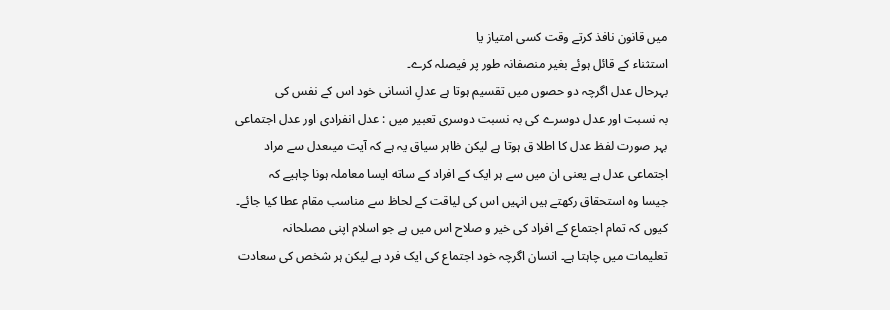ميں قانون نافذ کرتے وقت کسی امتياز یا
استثناء کے قائل ہوئے بغير منصفانہ طور پر فيصلہ کرے۔
بہرحال عدل اگرچہ دو حصوں ميں تقسيم ہوتا ہے عدلِ انسانی خود اس کے نفس کی
بہ نسبت اور عدل دوسرے کی بہ نسبت دوسری تعبير ميں : عدل انفرادی اور عدل اجتماعی
بہر صورت لفظ عدل کا اطلا ق ہوتا ہے ليکن ظاہر سياق یہ ہے کہ آیت ميںعدل سے مراد
اجتماعی عدل ہے یعنی ان ميں سے ہر ایک کے افراد کے ساته ایسا معاملہ ہونا چاہيے کہ
جيسا وہ استحقاق رکهتے ہيں انہيں اس کی لياقت کے لحاظ سے مناسب مقام عطا کيا جائے۔
کيوں کہ تمام اجتماع کے افراد کی خير و صلاح اس ميں ہے جو اسلام اپنی مصلحانہ
تعليمات ميں چاہتا ہے۔ انسان اگرچہ خود اجتماع کی ایک فرد ہے ليکن ہر شخص کی سعادت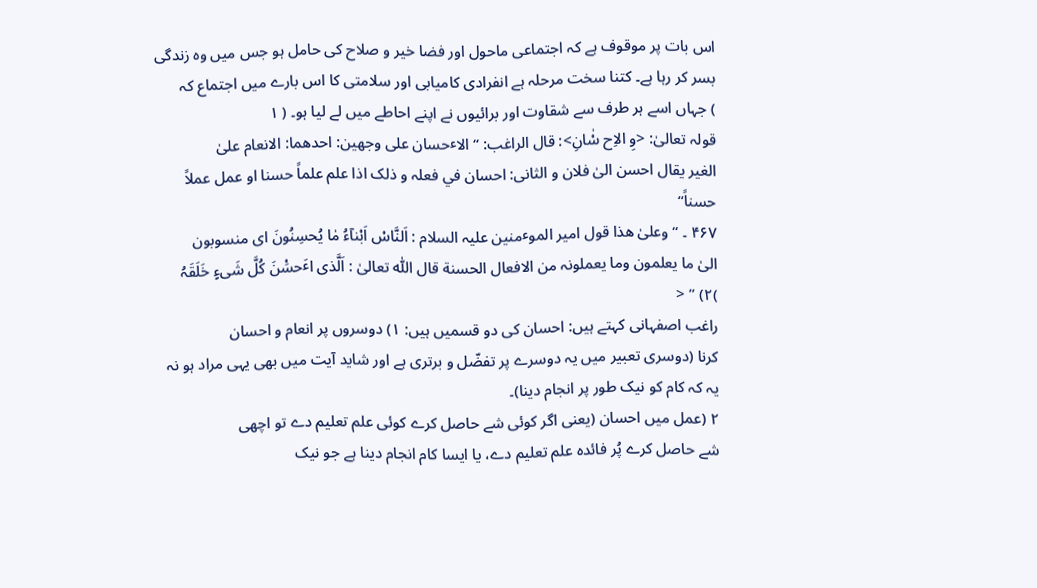اس بات پر موقوف ہے کہ اجتماعی ماحول اور فضا خير و صلاح کی حامل ہو جس ميں وہ زندگی
بسر کر رہا ہے۔ کتنا سخت مرحلہ ہے انفرادی کاميابی اور سلامتی کا اس بارے ميں اجتماع کہ
) جہاں اسے ہر طرف سے شقاوت اور برائيوں نے اپنے احاطے ميں لے ليا ہو۔ ( ١
قولہ تعالیٰ: <وِ الاِح سْٰانِ>: قال الراغب: “الاٴحسان علی وجهين: احدهما: الانعام علیٰ
الغير یقال احسن الیٰ فلان و الثانی: احسان في فعلہ و ذلک اذا علم علماً حسنا او عمل عملاً
حسناً“
۴۶٧ ۔ “وعلیٰ هذا قول امير الموٴمنين عليہ السلام : اَلنَّاسْ اَبْنآءُ مٰا یُحسِنُونَ ای منسوبون
الیٰ ما یعلمون وما یعملونہ من الافعال الحسنة قال اللّٰہ تعالیٰ : اَلَّذی اٴَحسَْنَ کُلَّ شَیءٍ خَلَقَہُ
)٢) ” <
راغب اصفہانی کہتے ہيں: احسان کی دو قسميں ہيں: ١) دوسروں پر انعام و احسان
کرنا (دوسری تعبير ميں یہ دوسرے پر تفضّل و برتری ہے اور شاید آیت ميں بهی یہی مراد ہو نہ
یہ کہ کام کو نيک طور پر انجام دینا)۔
٢ (عمل ميں احسان (یعنی اگر کوئی شے حاصل کرے کوئی علم تعليم دے تو اچهی
شے حاصل کرے پُر فائدہ علم تعليم دے، یا ایسا کام انجام دینا ہے جو نيک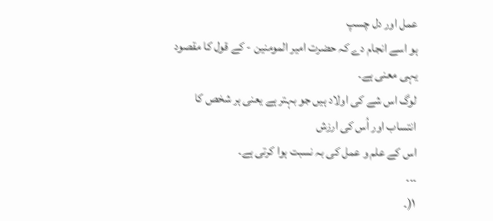عمل اور دل چسپ
ہو اسے انجام دے کہ حضرت امير المومنين - کے قول کا مقصود یہی معنی ہے۔
لوگ اس شے کی اولاد ہيں جو بہتر ہے یعنی ہر شخص کا انتساب اور اُس کی ارزش
اس کے علم و عمل کی بہ نسبت ہوا کرتی ہے۔
۔۔۔
١(۔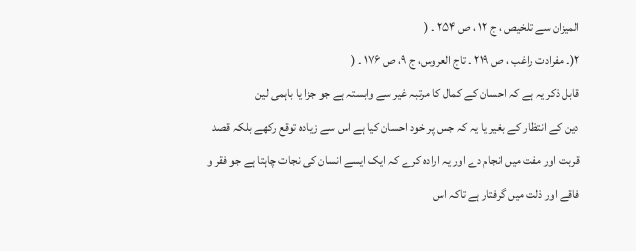الميزان سے تلخيص ، ج ١٢ ، ص ٢۵۴ ۔ (
٢(۔ مفرادت راغب ، ص ٢١٩ ۔ تاج العروس، ج ٩، ص ١٧۶ ۔ (
قابل ذکر یہ ہے کہ احسان کے کمال کا مرتبہ غير سے وابستہ ہے جو جزا یا باہمی لين
دین کے انتظار کے بغير یا یہ کہ جس پر خود احسان کيا ہے اس سے زیادہ توقع رکهے بلکہ قصد
قربت اور مفت ميں انجام دے اور یہ ارادہ کرے کہ ایک ایسے انسان کی نجات چاہتا ہے جو فقر و
فاقے اور ذلت ميں گرفتار ہے تاکہ اس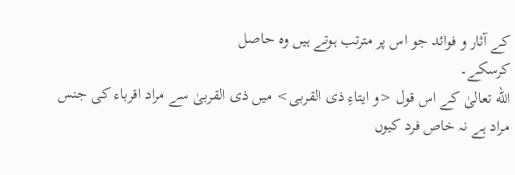کے آثار و فوائد جو اس پر مترتب ہوتے ہيں وہ حاصل
کرسکے۔
الله تعالیٰ کے اس قول <و ایتاءِ ذی القربی> ميں ذی القربیٰ سے مراد اقرباء کی جنس
مراد ہے نہ خاص فرد کيوں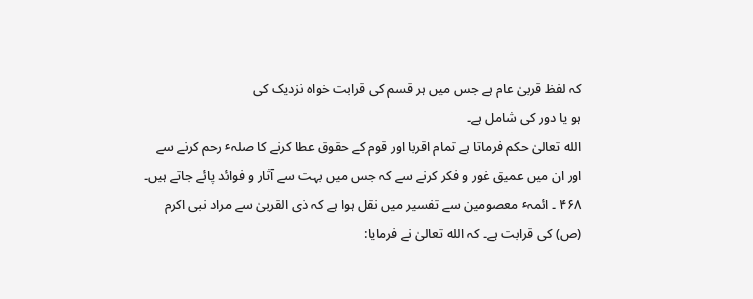کہ لفظ قربیٰ عام ہے جس ميں ہر قسم کی قرابت خواہ نزدیک کی
ہو یا دور کی شامل ہے۔
الله تعالیٰ حکم فرماتا ہے تمام اقربا اور قوم کے حقوق عطا کرنے کا صلہٴ رحم کرنے سے
اور ان ميں عميق غور و فکر کرنے سے کہ جس ميں بہت سے آثار و فوائد پائے جاتے ہيں۔
۴۶٨ ۔ ائمہٴ معصومين سے تفسير ميں نقل ہوا ہے کہ ذی القربیٰ سے مراد نبی اکرم
(ص) کی قرابت ہے۔ کہ الله تعالیٰ نے فرمایا: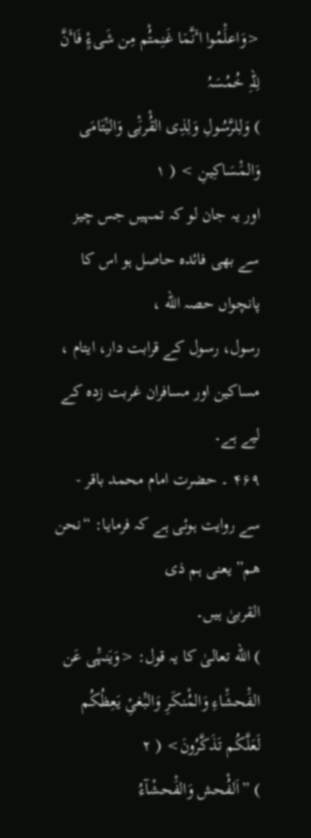<وَاعلَْمُوا اٴَنَّمَا غَنِمتُْم مِن شَیءٍْ فَاٴَنَّ لِلّہِ خُمُسَہُ
) وَلِلرَّسُولِ وَلِذِی القُْربَْی وَاليَْتَامَی وَالمَْسَاکِينِ > ( ١
اور یہ جان لو کہ تمہيں جس چيز سے بهی فائدہ حاصل ہو اس کا پانچواں حصہ الله ،
رسول، رسول کے قرابت دار، ایتام ، مساکين اور مسافران غربت زدہ کے ليے ہے۔
۴۶٩ ۔ حضرت امام محمد باقر - سے روایت ہوئی ہے کہ فرمایا: “نحن هم” یعنی ہم ذی
القربیٰ ہيں۔
) الله تعالیٰ کا یہ قول: <وَیَنہَْی عَن الفَْحشَْاءِ وَالمُْنکَرِ وَالبَْغیِْ یَعِظُکُم لَعَلَّکُم تَذَکَّرُونَ> ( ٢
) ”اَلفُْحش وَالفَْحشْآءُ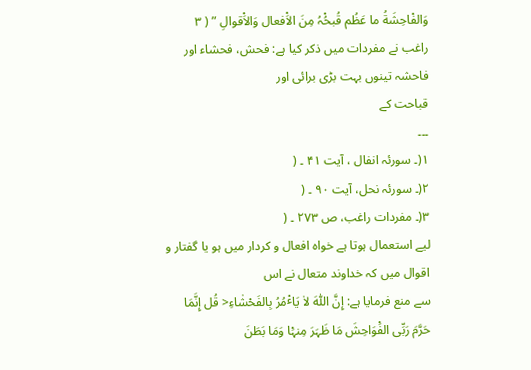وَالفْاحِشَةُ ما عَظُم قُبحُْہُ مِنَ الاَْفعال وَالاَْقوالِ ” ( ٣
راغب نے مفردات ميں ذکر کيا ہے: فحش، فحشاء اور فاحشہ تينوں بہت بڑی برائی اور
قباحت کے
۔۔۔
١(۔ سورئہ انفال ، آیت ۴١ ۔ (
٢(۔ سورئہ نحل، آیت ٩٠ ۔ (
٣(۔ مفردات راغب، ص ٢٧٣ ۔ (
ليے استعمال ہوتا ہے خواہ افعال و کردار ميں ہو یا گفتار و اقوال ميں کہ خداوند متعال نے اس
سے منع فرمایا ہے: إِنَّ اللّٰہَ لاٰ یَاٴْمُرُ بِالفَحْشٰاءِ< قُل إِنَّمَا حَرَّمَ رَبِّی الفَْوَاحِشَ مَا ظَہَرَ مِنہَْا وَمَا بَطَنَ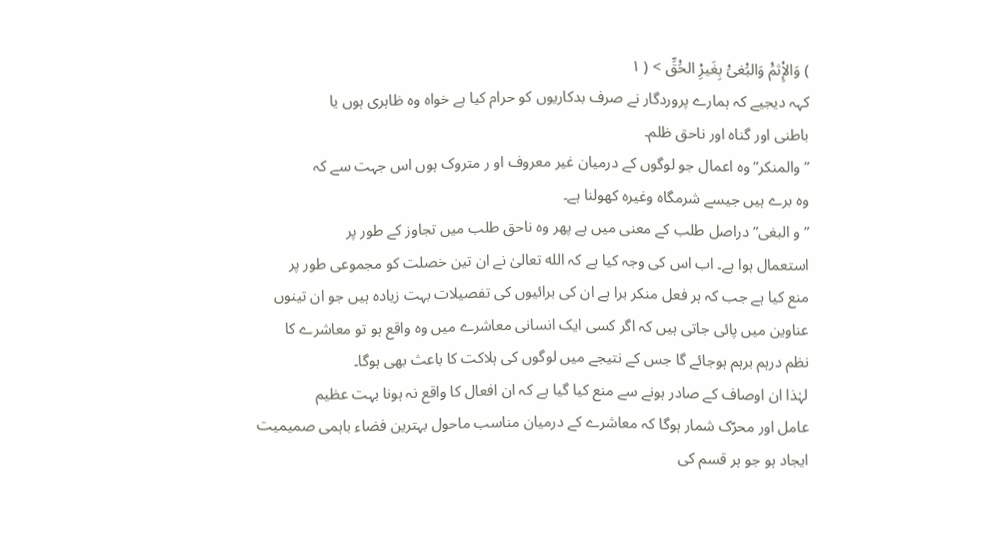) وَالإِْثمَْ وَالبَْغیَْ بِغَيرِْ الحَْقِّ > ( ١
کہہ دیجيے کہ ہمارے پروردگار نے صرف بدکاریوں کو حرام کيا ہے خواہ وہ ظاہری ہوں یا
باطنی اور گناہ اور ناحق ظلم۔
”والمنکر” وہ اعمال جو لوگوں کے درميان غير معروف او ر متروک ہوں اس جہت سے کہ
وہ برے ہيں جيسے شرمگاہ وغيرہ کهولنا ہے۔
”و البغی” دراصل طلب کے معنی ميں ہے پهر وہ ناحق طلب ميں تجاوز کے طور پر
استعمال ہوا ہے۔ اب اس کی وجہ کيا ہے کہ الله تعالیٰ نے ان تين خصلت کو مجموعی طور پر
منع کيا ہے جب کہ ہر فعل منکر برا ہے ان کی برائيوں کی تفصيلات بہت زیادہ ہيں جو ان تينوں
عناوین ميں پائی جاتی ہيں کہ اگر کسی ایک انسانی معاشرے ميں وہ واقع ہو تو معاشرے کا
نظم درہم برہم ہوجائے گا جس کے نتيجے ميں لوگوں کی ہلاکت کا باعث بهی ہوگا۔
لہٰذا ان اوصاف کے صادر ہونے سے منع کيا گيا ہے کہ ان افعال کا واقع نہ ہونا بہت عظيم
عامل اور محرّک شمار ہوگا کہ معاشرے کے درميان مناسب ماحول بہترین فضاء باہمی صميميت
ایجاد ہو جو ہر قسم کی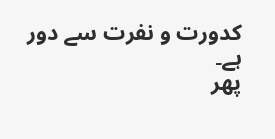کدورت و نفرت سے دور ہے۔
پهر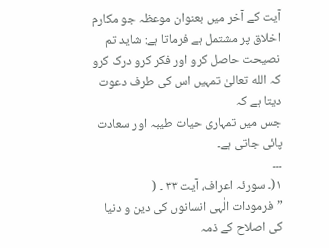آیت کے آخر ميں بعنوان موعظہ جو مکارم اخلاق پر مشتمل ہے فرماتا ہے: شاید تم
نصيحت حاصل کرو اور فکر کرو درک کرو کہ الله تعالیٰ تمہيں اس کی طرف دعوت دیتا ہے کہ
جس ميں تمہاری حيات طيبہ اور سعادت پائی جاتی ہے۔
۔۔۔
١(۔ سورئہ اعراف، آیت ٣٣ ۔ (
”فرمودات الٰہی انسانوں کی دین و دنيا کی اصلاح کے ذمہ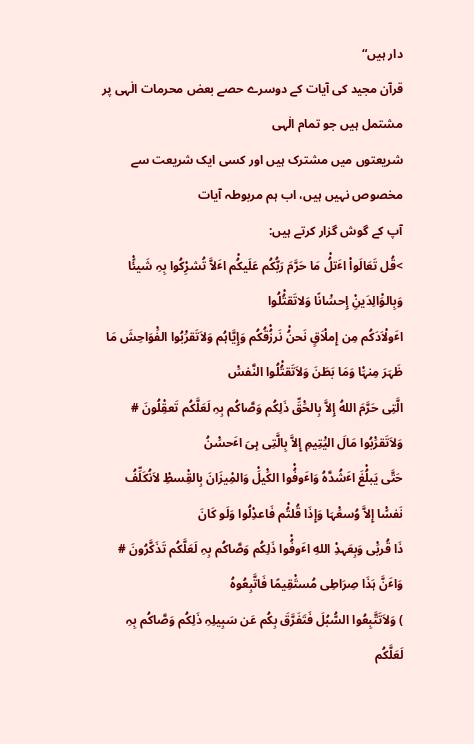دار ہيں“
قرآن مجيد کی آیات کے دوسرے حصے بعض محرمات الٰہی پر مشتمل ہيں جو تمام الٰہی
شریعتوں ميں مشترک ہيں اور کسی ایک شریعت سے مخصوص نہيں ہيں، اب ہم مربوطہ آیات
آپ کے گوش گزار کرتے ہيں:
>قُل تَعَالَواْ اٴَتلُْ مَا حَرَّمَ رَبُّکُم عَلَيکُْم اٴَلاَّ تُشرِْکُوا بِہِ شَيئًْا وَبِالوَْالِدَینِْ إِحسَْانًا وَلاتَقتُْلُوا
اٴَولْاَدَکُم مِن إِملْاَقٍ نَحنُْ نَرزُْقُکُم وَإِیَّاہُم وَلاَتَقرَْبُوا الفَْوَاحِشَ مَا ظَہَرَ مِنہَْا وَمَا بَطَنَ وَلاَتَقتُْلُوا النَّفسَْ
الَّتِی حَرَّمَ اللهُ إِلاَّ بِالحَْقِّ ذَلِکُم وَصَّاکُم بِہِ لَعَلَّکُم تَعقِْلُونَ # وَلاَتَقرَْبُوا مَالَ اليَْتِيمِ إِلاَّ بِالَّتِی ہِیَ اٴَحسَْنُ
حَتَّی یَبلُْغَ اٴَشُدَّہُ وَاٴَوفُْوا الکَْيلَْ وَالمِْيزَانَ بِالقِْسطِْ لاَنُکَلِّفُ نَفسًْا إِلاَّ وُسعَْہَا وَإِذَا قُلتُْم فَاعدِْلُوا وَلَو کَانَ
ذَا قُربَْی وَبِعَہدِْ اللهِ اٴَوفُْوا ذَلِکُم وَصَّاکُم بِہِ لَعَلَّکُم تَذَکَّرُونَ # وَاٴَنَّ ہَذَا صِرَاطِی مُستَْقِيمًا فَاتَّبِعُوہُ
) وَلاَتَتَّبِعُوا السُّبُلَ فَتَفَرَّقَ بِکُم عَن سَبِيلِہِ ذَلِکُم وَصَّاکُم بِہِ لَعَلَّکُم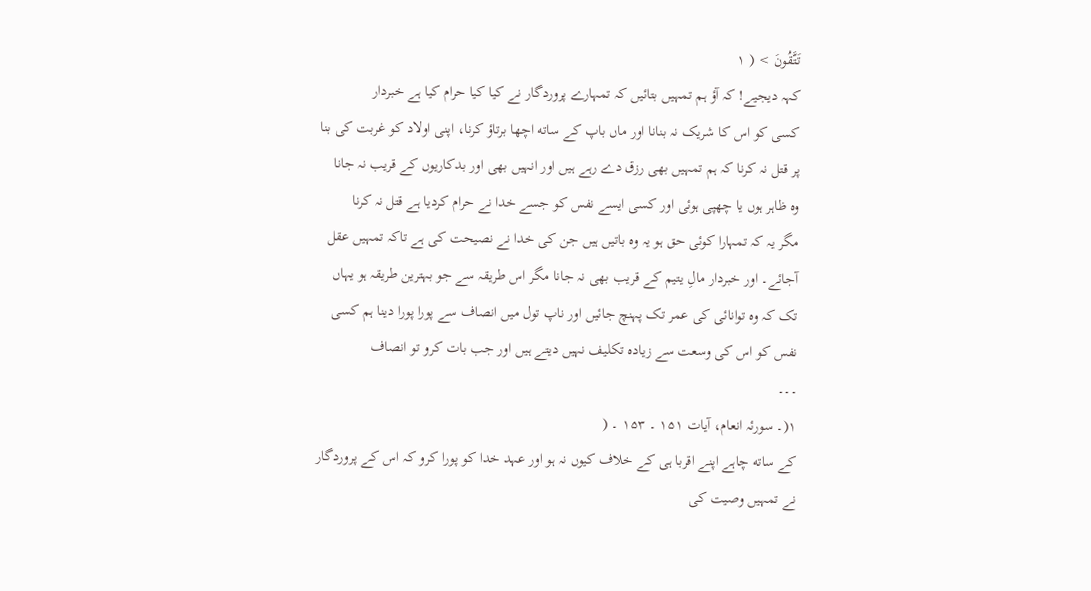تَتَّقُونَ > ( ١
کہہ دیجيے! کہ آؤ ہم تمہيں بتائيں کہ تمہارے پروردگار نے کيا کيا حرام کيا ہے خبردار
کسی کو اس کا شریک نہ بنانا اور ماں باپ کے ساته اچها برتاؤ کرنا، اپنی اولاد کو غربت کی بنا
پر قتل نہ کرنا کہ ہم تمہيں بهی رزق دے رہے ہيں اور انہيں بهی اور بدکاریوں کے قریب نہ جانا
وہ ظاہر ہوں یا چهپی ہوئی اور کسی ایسے نفس کو جسے خدا نے حرام کردیا ہے قتل نہ کرنا
مگر یہ کہ تمہارا کوئی حق ہو یہ وہ باتيں ہيں جن کی خدا نے نصيحت کی ہے تاکہ تمہيں عقل
آجائے۔ اور خبردار مالِ یتيم کے قریب بهی نہ جانا مگر اس طریقہ سے جو بہترین طریقہ ہو یہاں
تک کہ وہ توانائی کی عمر تک پہنچ جائيں اور ناپ تول ميں انصاف سے پورا پورا دینا ہم کسی
نفس کو اس کی وسعت سے زیادہ تکليف نہيں دیتے ہيں اور جب بات کرو تو انصاف
۔۔۔
١(۔ سورئہ انعام، آیات ١۵١ ۔ ١۵٣ ۔ (
کے ساته چاہے اپنے اقربا ہی کے خلاف کيوں نہ ہو اور عہد خدا کو پورا کرو کہ اس کے پروردگار
نے تمہيں وصيت کی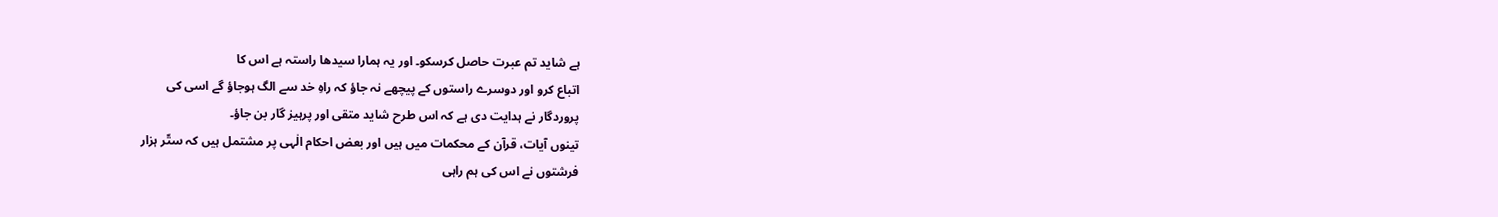ہے شاید تم عبرت حاصل کرسکو۔ اور یہ ہمارا سيدها راستہ ہے اس کا
اتباع کرو اور دوسرے راستوں کے پيچهے نہ جاؤ کہ راہِ خد سے الگ ہوجاؤ گے اسی کی
پروردگار نے ہدایت دی ہے کہ اس طرح شاید متقی اور پرہيز گار بن جاؤ۔
تينوں آیات، قرآن کے محکمات ميں ہيں اور بعض احکام الٰہی پر مشتمل ہيں کہ ستّر ہزار
فرشتوں نے اس کی ہم راہی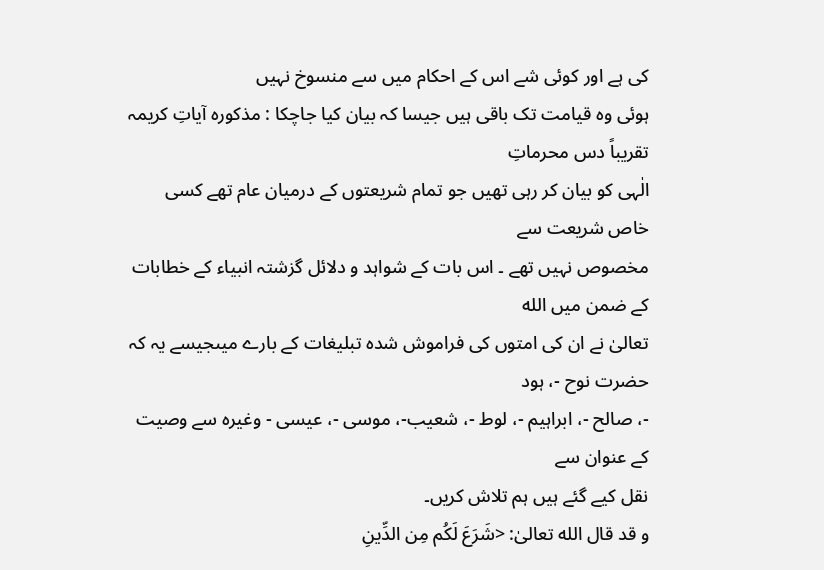کی ہے اور کوئی شے اس کے احکام ميں سے منسوخ نہيں
ہوئی وہ قيامت تک باقی ہيں جيسا کہ بيان کيا جاچکا : مذکورہ آیاتِ کریمہ تقریباً دس محرماتِ
الٰہی کو بيان کر رہی تهيں جو تمام شریعتوں کے درميان عام تهے کسی خاص شریعت سے
مخصوص نہيں تهے ۔ اس بات کے شواہد و دلائل گزشتہ انبياء کے خطابات کے ضمن ميں الله
تعالیٰ نے ان کی امتوں کی فراموش شدہ تبليغات کے بارے ميںجيسے یہ کہ حضرت نوح -، ہود
-، صالح -، ابراہيم -، لوط -، شعيب-، موسی -، عيسی - وغيرہ سے وصيت کے عنوان سے
نقل کيے گئے ہيں ہم تلاش کریں۔
و قد قال الله تعالیٰ: <شَرَعَ لَکُم مِن الدِّینِ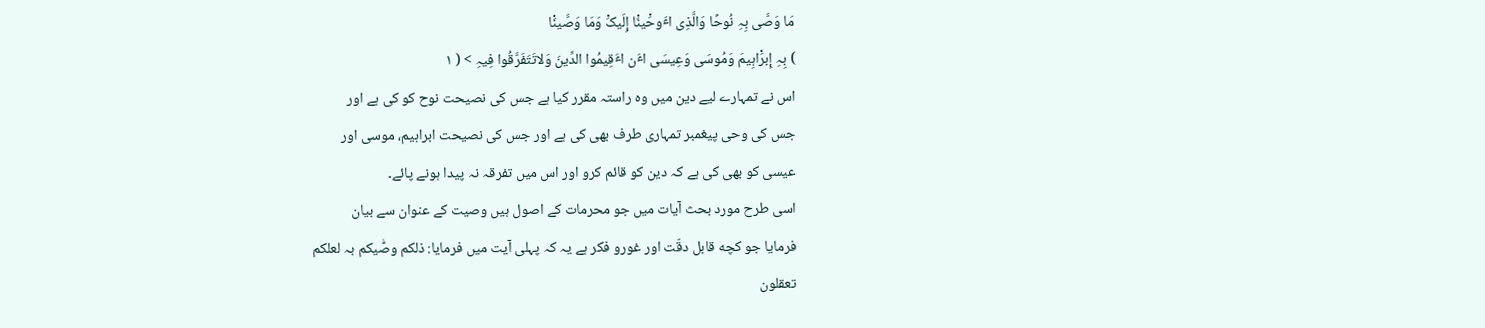مَا وَصَّی بِہِ نُوحًا وَالَّذِی اٴَوحَْينَْا إِلَيکَْ وَمَا وَصَّينَْا
) بِہِ إِبرَْاہِيمَ وَمُوسَی وَعِيسَی اٴَن اٴَقِيمُوا الدِّینَ وَلاتَتَفَرَّقُوا فِيہِ > ( ١
اس نے تمہارے ليے دین ميں وہ راستہ مقرر کيا ہے جس کی نصيحت نوح کو کی ہے اور
جس کی وحی پيغمبر تمہاری طرف بهی کی ہے اور جس کی نصيحت ابراہيم، موسی اور
عيسی کو بهی کی ہے کہ دین کو قائم کرو اور اس ميں تفرقہ نہ پيدا ہونے پائے۔
اسی طرح مورد بحث آیات ميں جو محرمات کے اصول ہيں وصيت کے عنوان سے بيان
فرمایا جو کچه قابل دقّت اور غورو فکر ہے یہ کہ پہلی آیت ميں فرمایا: ذلکم وصّٰيکم بہ لعلکم
تعقلون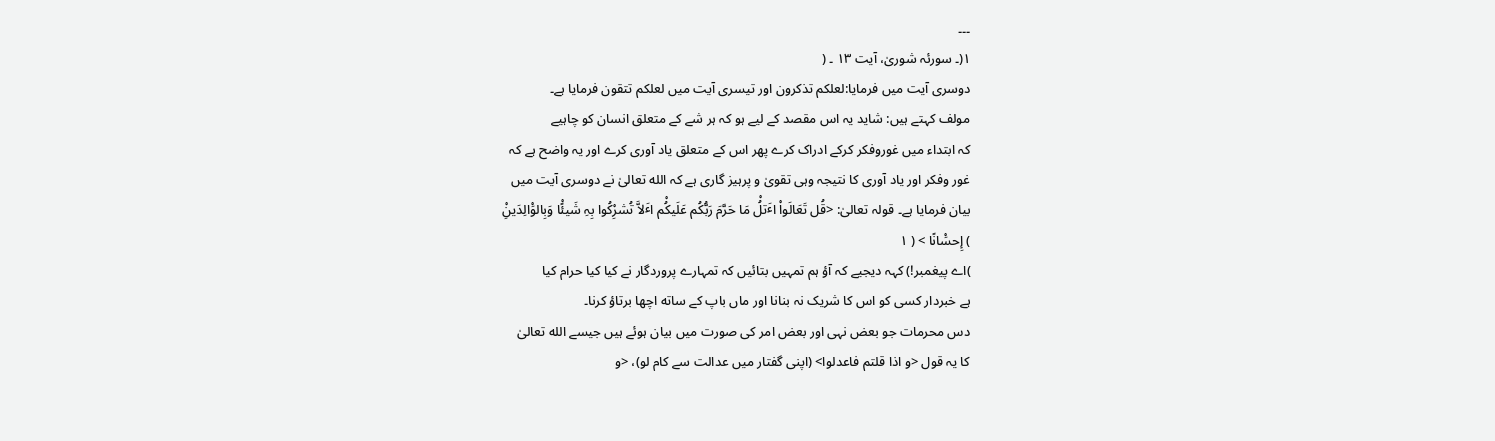۔۔۔
١(۔ سورئہ شوریٰ، آیت ١٣ ۔ (
دوسری آیت ميں فرمایا:لعلکم تذکرون اور تيسری آیت ميں لعلکم تتقون فرمایا ہے۔
مولف کہتے ہيں: شاید یہ اس مقصد کے ليے ہو کہ ہر شے کے متعلق انسان کو چاہيے
کہ ابتداء ميں غوروفکر کرکے ادراک کرے پهر اس کے متعلق یاد آوری کرے اور یہ واضح ہے کہ
غور وفکر اور یاد آوری کا نتيجہ وہی تقویٰ و پرہيز گاری ہے کہ الله تعالیٰ نے دوسری آیت ميں
بيان فرمایا ہے۔ قولہ تعالیٰ: <قُل تَعَالَواْ اٴَتلُْ مَا حَرَّمَ رَبُّکُم عَلَيکُْم اٴَلاَّ تُشرِْکُوا بِہِ شَيئًْا وَبِالوَْالِدَینِْ
) إِحسَْانًا > ( ١
)اے پيغمبر!) کہہ دیجيے کہ آؤ ہم تمہيں بتائيں کہ تمہارے پروردگار نے کيا کيا حرام کيا
ہے خبردار کسی کو اس کا شریک نہ بنانا اور ماں باپ کے ساته اچها برتاؤ کرنا۔
دس محرمات جو بعض نہی اور بعض امر کی صورت ميں بيان ہوئے ہيں جيسے الله تعالیٰ
کا یہ قول <و اذا قلتم فاعدلوا> (اپنی گفتار ميں عدالت سے کام لو)، <و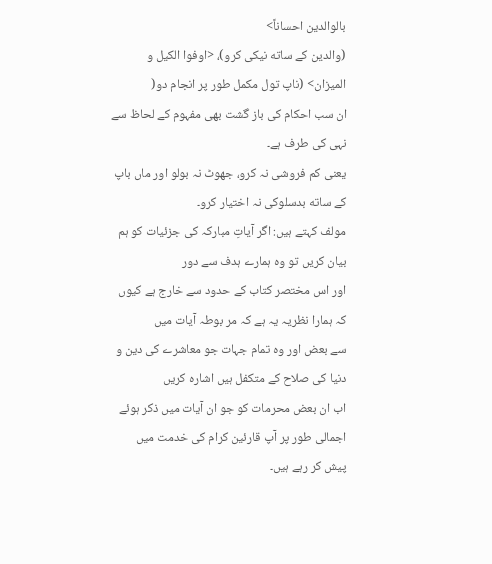بالوالدین احساناً>
(والدین کے ساته نيکی کرو)، <اوفوا الکيل و الميزان> (ناپ تول مکمل طور پر انجام دو(
ان سب احکام کی باز گشت بهی مفہوم کے لحاظ سے نہی کی طرف ہے۔
یعنی کم فروشی نہ کرو، جهوٹ نہ بولو اور ماں باپ کے ساته بدسلوکی نہ اختيار کرو۔
مولف کہتے ہيں: اگر آیاتِ مبارکہ کی جزئيات کو ہم بيان کریں تو وہ ہمارے ہدف سے دور
اور اس مختصر کتاب کے حدود سے خارج ہے کيوں کہ ہمارا نظریہ یہ ہے کہ مر بوطہ آیات ميں
سے بعض اور وہ تمام جہات جو معاشرے کی دین و دنيا کی صلاح کے متکفل ہيں اشارہ کریں
اب ان بعض محرمات کو جو ان آیات ميں ذکر ہوئے اجمالی طور پر آپ قارئين کرام کی خدمت ميں
پيش کر رہے ہيں۔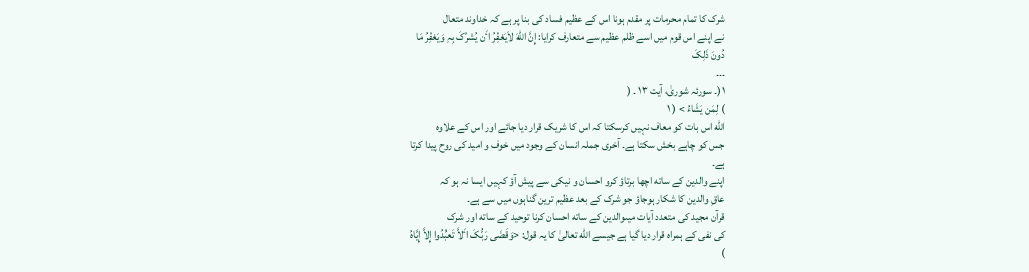شرک کا تمام محرمات پر مقدم ہونا اس کے عظيم فساد کی بنا پر ہے کہ خداوند متعال
نے اپنے اس قوم ميں اسے ظلم عظيم سے متعارف کرایا: إِنَّ اللهَ لاَیَغفِْرُ اٴَن یُشرَْکَ بِہِ وَیَغفِْرُ مَا
دُونَ ذَلِکَ
۔۔۔
١(۔ سورئہ شوریٰ، آیت ١٣ ۔ (
) لِمَن یَشَاءُ > ( ١
الله اس بات کو معاف نہيں کرسکتا کہ اس کا شریک قرار دیا جائے اور اس کے علاوہ
جس کو چاہے بخش سکتا ہے۔ آخری جملہ انسان کے وجود ميں خوف و اميد کی روح پيدا کرتا
ہے۔
اپنے والدین کے ساته اچها برتاؤ کرو احسان و نيکی سے پيش آؤ کہيں ایسا نہ ہو کہ
عاقِ والدین کا شکار ہوجاؤ جو شرک کے بعد عظيم ترین گناہوں ميں سے ہے۔
قرآن مجيد کی متعدد آیات ميںوالدین کے ساته احسان کرنا توحيد کے ساته اور شرک
کی نفی کے ہمراہ قرار دیا گيا ہے جيسے الله تعالیٰ کا یہ قول: <وَقَضَی رَبُّکَ اٴَلاَّ تَعبُْدُوا إِلاَّ إِیَّاہُ
)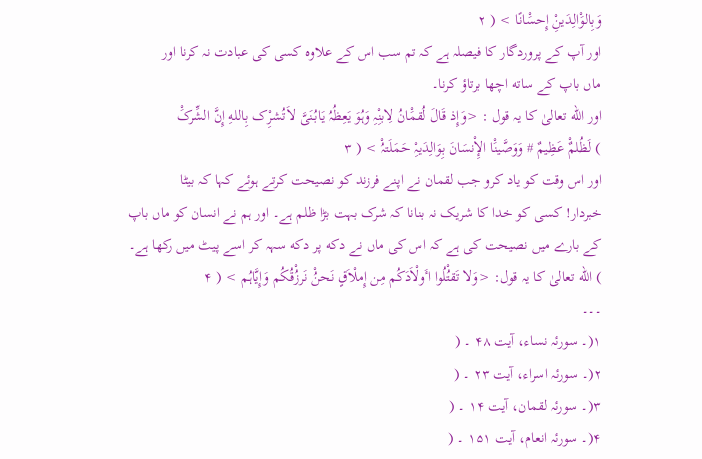وَبِالوَْالِدَینِْ إِحسَْانًا > ( ٢
اور آپ کے پروردگار کا فيصلہ ہے کہ تم سب اس کے علاوہ کسی کی عبادت نہ کرنا اور
ماں باپ کے ساته اچها برتاؤ کرنا۔
اور الله تعالیٰ کا یہ قول : <وَإِذ قَالَ لُقمَْانُ لِابنِْہِ وَہُوَ یَعِظُہُ یَابُنَیَّ لاَتُشرِْک بِاللهِ إِنَّ الشِّرکَْ
) لَظُلمٌْ عَظِيمٌ # وَوَصَّينَْا الإِْنسَانَ بِوَالِدَیہِْ حَمَلَتہُْ > ( ٣
اور اس وقت کو یاد کرو جب لقمان نے اپنے فرزند کو نصيحت کرتے ہوئے کہا کہ بيڻا
خبردار! کسی کو خدا کا شریک نہ بنانا کہ شرک بہت بڑا ظلم ہے۔ اور ہم نے انسان کو ماں باپ
کے بارے ميں نصيحت کی ہے کہ اس کی ماں نے دکه پر دکه سہہ کر اسے پيٹ ميں رکها ہے۔
) الله تعالیٰ کا یہ قول: <وَلا تَقتُْلُوا اٴَولْاَدَکُم مِن إِملْاَقٍ نَحنُْ نَرزُْقُکُم وَإِیَّاہُم > ( ۴
۔۔۔
١(۔ سورئہ نساء، آیت ۴٨ ۔ (
٢(۔ سورئہ اسراء، آیت ٢٣ ۔ (
٣(۔ سورئہ لقمان، آیت ١۴ ۔ (
۴(۔ سورئہ انعام، آیت ١۵١ ۔ (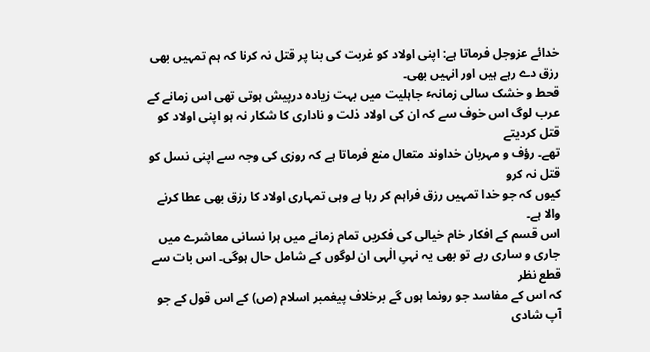خدائے عزوجل فرماتا ہے: اپنی اولاد کو غربت کی بنا پر قتل نہ کرنا کہ ہم تمہيں بهی
رزق دے رہے ہيں اور انہيں بهی۔
قحط و خشک سالی زمانہٴ جاہليت ميں بہت زیادہ درپيش ہوتی تهی اس زمانے کے
عرب لوگ اس خوف سے کہ ان کی اولاد ذلت و ناداری کا شکار نہ ہو اپنی اولاد کو قتل کردیتے
تهے۔ رؤف و مہربان خداوند متعال منع فرماتا ہے کہ روزی کی وجہ سے اپنی نسل کو قتل نہ کرو
کيوں کہ جو خدا تمہيں رزق فراہم کر رہا ہے وہی تمہاری اولاد کا رزق بهی عطا کرنے والا ہے۔
اس قسم کے افکار خام خيالی کی فکریں تمام زمانے ميں ہرا نسانی معاشرے ميں
جاری و ساری رہے تو بهی یہ نہیِ الٰہی ان لوگوں کے شامل حال ہوگی۔ اس بات سے قطع نظر
کہ اس کے مفاسد جو رونما ہوں گے برخلاف پيغمبر اسلام (ص) کے اس قول کے جو آپ شادی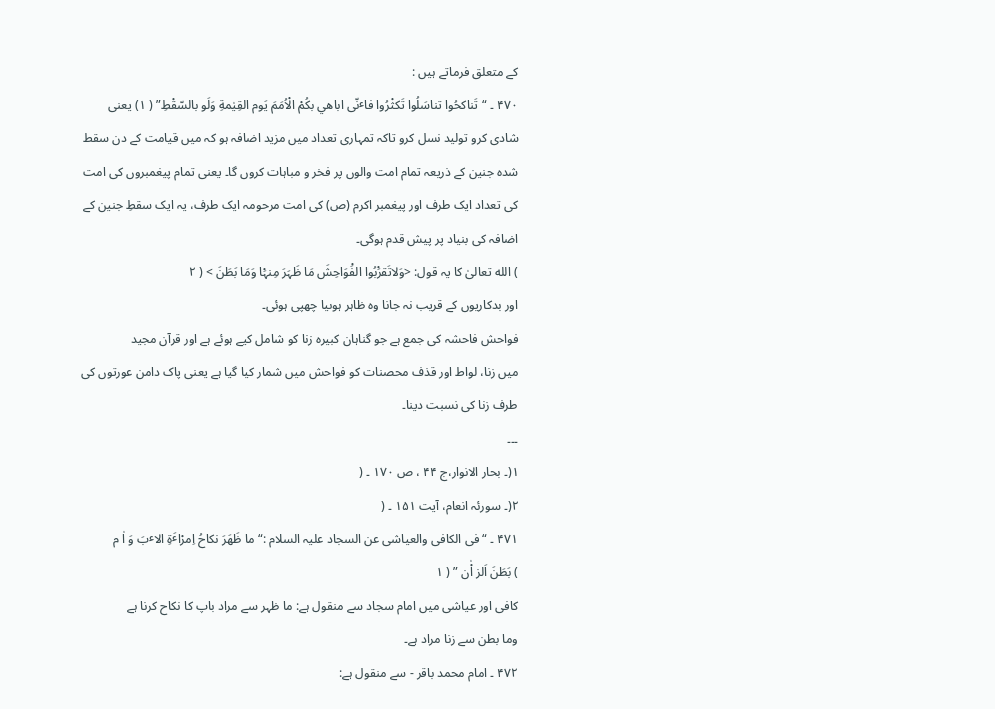کے متعلق فرماتے ہيں :
۴٧٠ ۔ “تَناکحُوا تناسَلُوا تَکثْرُوا فاٴنّی اباهي بکُمْ الْاُمَمَ یَوم القِيٰمةِ وَلَو بالسّقْطِ” ( ١) یعنی
شادی کرو توليد نسل کرو تاکہ تمہاری تعداد ميں مزید اضافہ ہو کہ ميں قيامت کے دن سقط
شدہ جنين کے ذریعہ تمام امت والوں پر فخر و مباہات کروں گا۔ یعنی تمام پيغمبروں کی امت
کی تعداد ایک طرف اور پيغمبر اکرم (ص) کی امت مرحومہ ایک طرف، یہ ایک سقطِ جنين کے
اضافہ کی بنياد پر پيش قدم ہوگی۔
) الله تعالیٰ کا یہ قول: <وَلاتَقرَْبُوا الفَْوَاحِشَ مَا ظَہَرَ مِنہَْا وَمَا بَطَنَ > ( ٢
اور بدکاریوں کے قریب نہ جانا وہ ظاہر ہوںيا چهپی ہوئی۔
فواحش فاحشہ کی جمع ہے جو گناہان کبيرہ زنا کو شامل کيے ہوئے ہے اور قرآن مجيد
ميں زنا، لواط اور قذف محصنات کو فواحش ميں شمار کيا گيا ہے یعنی پاک دامن عورتوں کی
طرف زنا کی نسبت دینا۔
۔۔۔
١(۔ بحار الانوار،ج ۴۴ ، ص ١٧٠ ۔ (
٢(۔ سورئہ انعام، آیت ١۵١ ۔ (
۴٧١ ۔ “فی الکافی والعياشی عن السجاد عليہ السلام :“ ما ظَهَرَ نکاحُ اِمرْاٴَةِ الاٴبَ وَ اٰ م
) بَطَنَ اَلز اْٰن ” ( ١
کافی اور عياشی ميں امام سجاد سے منقول ہے: ما ظہر سے مراد باپ کا نکاح کرنا ہے
وما بطن سے زنا مراد ہے۔
۴٧٢ ۔ امام محمد باقر - سے منقول ہے: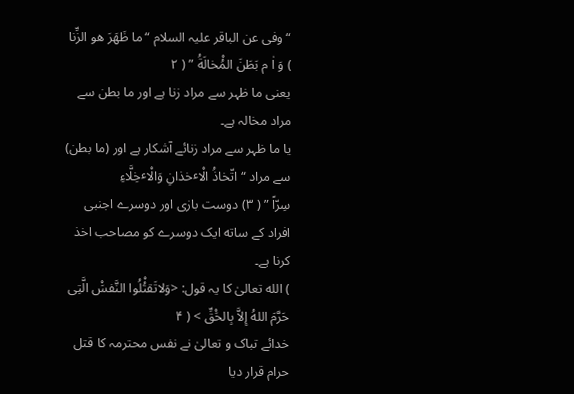“وفی عن الباقر عليہ السلام “ما ظَهَرَ هو الزِّنا
) وَ اٰ م بَطَنَ المُْخالَةُ ” ( ٢
یعنی ما ظہر سے مراد زنا ہے اور ما بطن سے مراد مخالہ ہے۔
یا ما ظہر سے مراد زنائے آشکار ہے اور (ما بطن) سے مراد “ اتّخاذُ الْاٴخذانِ وَالْاٴخِلَّاءِ
سِرّاً ” ( ٣) دوست بازی اور دوسرے اجنبی افراد کے ساته ایک دوسرے کو مصاحب اخذ کرنا ہے۔
) الله تعالیٰ کا یہ قول: <وَلاتَقتُْلُوا النَّفسَْ الَّتِی حَرَّمَ اللهُ إِلاَّ بِالحَْقِّ > ( ۴
خدائے تباک و تعالیٰ نے نفس محترمہ کا قتل حرام قرار دیا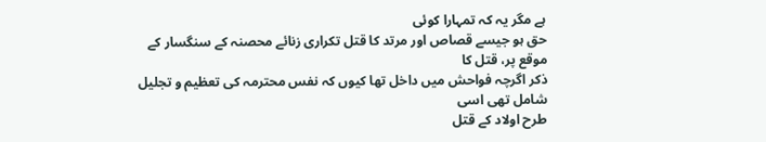ہے مگر یہ کہ تمہارا کوئی
حق ہو جيسے قصاص اور مرتد کا قتل تکراری زنائے محصنہ کے سنگسار کے موقع پر، قتل کا
ذکر اگرچہ فواحش ميں داخل تها کيوں کہ نفس محترمہ کی تعظيم و تجليل شامل تهی اسی
طرح اولاد کے قتل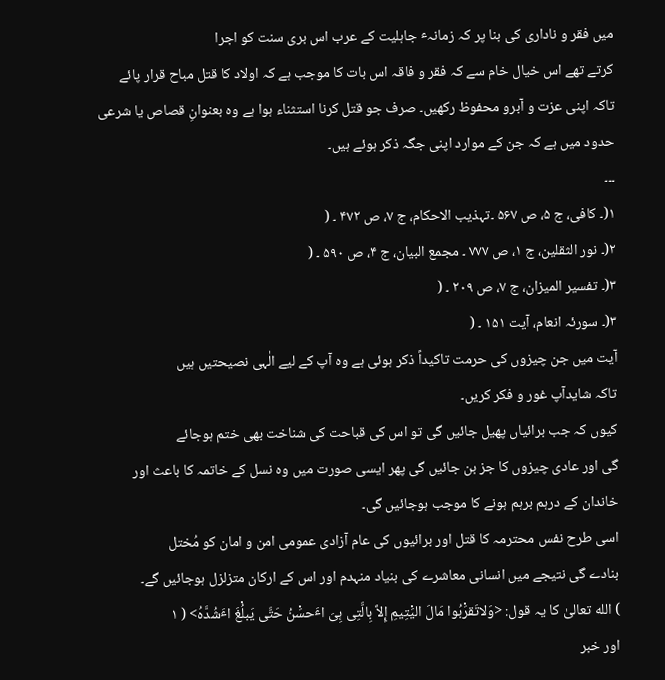ميں فقر و ناداری کی بنا پر کہ زمانہٴ جاہليت کے عرب اس بری سنت کو اجرا
کرتے تهے اس خيال خام سے کہ فقر و فاقہ اس بات کا موجب ہے کہ اولاد کا قتل مباح قرار پائے
تاکہ اپنی عزت و آبرو محفوظ رکهيں۔ صرف جو قتل کرنا استثناء ہوا ہے وہ بعنوانِ قصاص یا شرعی
حدود ميں ہے کہ جن کے موارد اپنی جگہ ذکر ہوئے ہيں۔
۔۔۔
١(۔ کافی، ج ۵، ص ۵۶٧ ۔تہذیب الاحکام، ج ٧، ص ۴٧٢ ۔ (
٢(۔ نور الثقلين، ج ١، ص ٧٧٧ ۔ مجمع البيان، ج ۴، ص ۵٩٠ ۔ (
٣(۔ تفسير الميزان، ج ٧، ص ٢٠٩ ۔ (
٣(۔ سورئہ انعام، آیت ١۵١ ۔ (
آیت ميں جن چيزوں کی حرمت تاکيداً ذکر ہوئی ہے وہ آپ کے ليے الٰہی نصيحتيں ہيں
تاکہ شایدآپ غور و فکر کریں۔
کيوں کہ جب برائياں پهيل جائيں گی تو اس کی قباحت کی شناخت بهی ختم ہوجائے
گی اور عادی چيزوں کا جز بن جائيں گی پهر ایسی صورت ميں وہ نسل کے خاتمہ کا باعث اور
خاندان کے درہم برہم ہونے کا موجب ہوجائيں گی۔
اسی طرح نفس محترمہ کا قتل اور برائيوں کی عام آزادی عمومی امن و امان کو مُختل
بنادے گی نتيجے ميں انسانی معاشرے کی بنياد منہدم اور اس کے ارکان متزلزل ہوجائيں گے۔
) الله تعالیٰ کا یہ قول: <وَلاتَقرَْبُوا مَالَ اليَْتِيمِ إِلاَّ بِالَّتِی ہِیَ اٴَحسَْنُ حَتَّی یَبلُْغَ اٴَشُدَّہُ> ( ١
اور خبر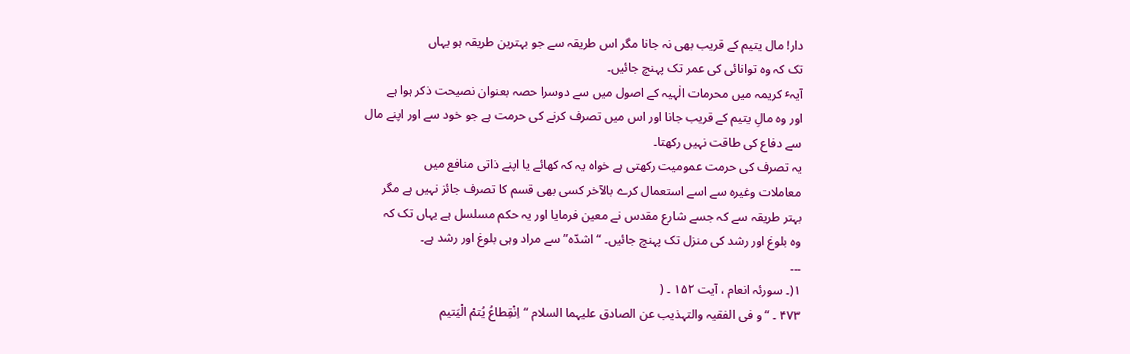دار! مال یتيم کے قریب بهی نہ جانا مگر اس طریقہ سے جو بہترین طریقہ ہو یہاں
تک کہ وہ توانائی کی عمر تک پہنچ جائيں۔
آیہٴ کریمہ ميں محرمات الٰہيہ کے اصول ميں سے دوسرا حصہ بعنوان نصيحت ذکر ہوا ہے
اور وہ مالِ یتيم کے قریب جانا اور اس ميں تصرف کرنے کی حرمت ہے جو خود سے اور اپنے مال
سے دفاع کی طاقت نہيں رکهتا۔
یہ تصرف کی حرمت عموميت رکهتی ہے خواہ یہ کہ کهائے یا اپنے ذاتی منافع ميں
معاملات وغيرہ سے اسے استعمال کرے بالآخر کسی بهی قسم کا تصرف جائز نہيں ہے مگر
بہتر طریقہ سے کہ جسے شارع مقدس نے معين فرمایا اور یہ حکم مسلسل ہے یہاں تک کہ
وہ بلوغ اور رشد کی منزل تک پہنچ جائيں۔ “ اشدّہ” سے مراد وہی بلوغ اور رشد ہے۔
۔۔۔
١(۔ سورئہ انعام ، آیت ١۵٢ ۔ (
۴٧٣ ۔ “و فی الفقيہ والتہذیب عن الصادق عليہما السلام “اِنْقِطاعُ یُتمْ الْيَتيم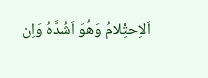اَلاِحتِْلامُ وَهُوَ اَشُدَّہُ وَاِن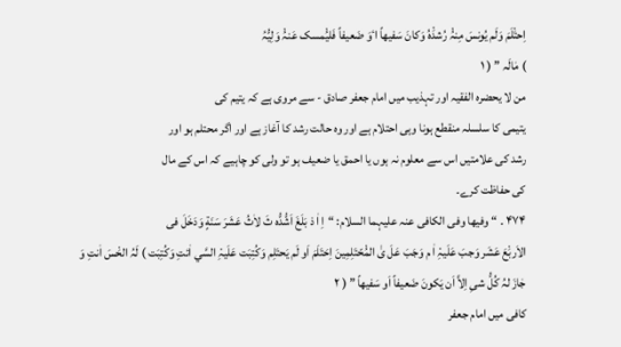اِحتَْلَمَ وَلَم یُونسَ مِنہُْ رُشدَْہُ وَکانَ سَفيهاً اٴوَ ضَعيفاً فَليُْمسک عَنہُْ وَلِيُّہُ
) مٰالَہ ” ( ١
من لا یحضرہ الفقيہ اور تہذیب ميں امام جعفر صادق - سے مروی ہے کہ یتيم کی
یتيمی کا سلسلہ منقطع ہونا وہی احتلام ہے اور وہ حالت رشد کا آغاز ہے اور اگر محتلم ہو اور
رشد کی علامتيں اس سے معلوم نہ ہوں یا احمق یا ضعيف ہو تو ولی کو چاہيے کہ اس کے مال
کی حفاظت کرے۔
۴٧۴ ۔ “ وفيها وفی الکافی عنہ عليہما السلام: “اِ اٰ ذ بَلَغَ اَشُّدُّہ ثَ لاٰثُ عَشَرَ سَنَةٍ وَدَخَلَ فی
الاَربَْعَ عَشَر وَجبَ عَلَيہِْ اٰ م وَجَبَ عَلَ یٰ المُْحّتَلِمِينَ اِحَتَلَمَ اَو لَم یَحتَلِم وَکُتِبَت عَلَيہِْ السَّي اٰئتِ وَکُتِبَت ) لَہُ الحَْسَ اٰنتِ وَ جٰازَ لہُ کُلُّ شیِ اِلاَّ اَن یَکونَ ضَعيفاً اَو سَفيهاً ” ( ٢
کافی ميں امام جعفر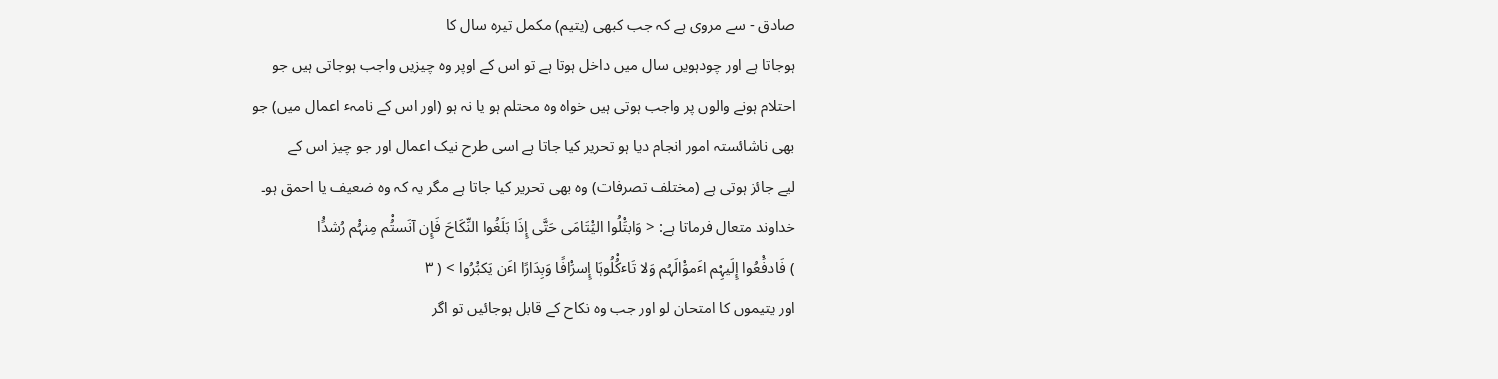صادق - سے مروی ہے کہ جب کبهی (یتيم) مکمل تيرہ سال کا
ہوجاتا ہے اور چودہویں سال ميں داخل ہوتا ہے تو اس کے اوپر وہ چيزیں واجب ہوجاتی ہيں جو
احتلام ہونے والوں پر واجب ہوتی ہيں خواہ وہ محتلم ہو یا نہ ہو (اور اس کے نامہٴ اعمال ميں) جو
بهی ناشائستہ امور انجام دیا ہو تحریر کيا جاتا ہے اسی طرح نيک اعمال اور جو چيز اس کے
ليے جائز ہوتی ہے (مختلف تصرفات) وہ بهی تحریر کيا جاتا ہے مگر یہ کہ وہ ضعيف یا احمق ہو۔
خداوند متعال فرماتا ہے: < وَابتَْلُوا اليَْتَامَی حَتَّی إِذَا بَلَغُوا النِّکَاحَ فَإِن آنَستُْم مِنہُْم رُشدًْا
) فَادفَْعُوا إِلَيہِْم اٴَموَْالَہُم وَلا تَاٴکُْلُوہَا إِسرَْافًا وَبِدَارًا اٴَن یَکبَْرُوا > ( ٣
اور یتيموں کا امتحان لو اور جب وہ نکاح کے قابل ہوجائيں تو اگر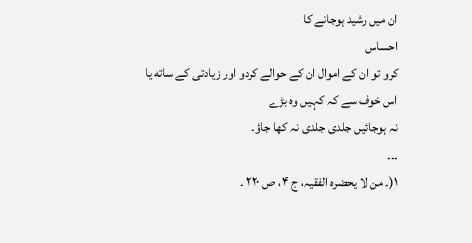ان ميں رشيد ہوجانے کا
احساس
کرو تو ان کے اموال ان کے حوالے کردو اور زیادتی کے ساته یا اس خوف سے کہ کہيں وہ بڑے
نہ ہوجائيں جلدی جلدی نہ کها جاؤ۔
۔۔۔
١(۔ من لا یحضرہ الفقيہ، ج ۴، ص ٢٢٠ ۔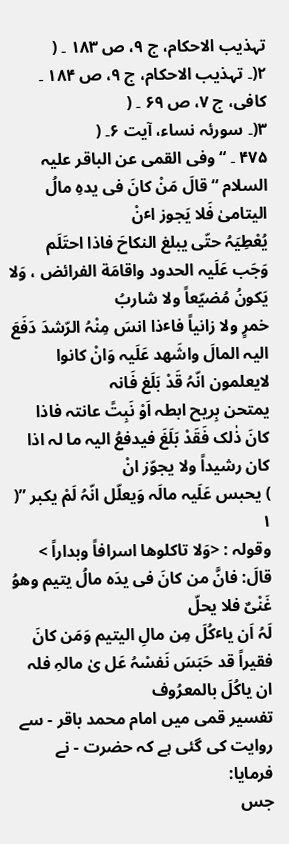تہذیب الاحکام، ج ٩، ص ١٨٣ ۔ (
٢(۔ تہذیب الاحکام، ج ٩، ص ١٨۴ ۔ کافی، ج ٧، ص ۶٩ ۔ (
٣(۔ سورئہ نساء، آیت ۶۔ (
۴٧۵ ۔ “ وفی القمی عن الباقر عليہ السلام “قالَ مَنْ کانَ فی یدہِ مالُ اليتامیٰ فَلا یَجوز اٴنْ
یُعْطِيَہُ حتّی یبلغ النکاحَ فاذا احتَلَم وَجَب عَلَيہ الحدود واقامَة الفرائض ، وَلا یَکونُ مُضيّعاً ولا شاربُ
خمرٍ ولا زانياً فاٴذا انسَ مِنْہُ الرّشدَ دَفَعَ اليہ المالَ واشَهد عَلَيہ وَانْ کانوا لایعلمون انّہُ قَدْ بَلَغ فَانہ
یمتحن بِریح ابطہ اَوْ نَبِتً عانتہ فاذا کانَ ذٰلک فَقَدْ بَلَغَ فيدفعُ اليہ ما لہ اذا کان رشيداً ولا یجوّز انْ
) یحبس عَلَيہ مالَہ وَیعلّل انّہُ لَمْ یکبر ”( ١
وقولہ : <وَلا تاکلوها اسرافاً وبداراً > قالَ: فانَّ من کانَ فی یدَہ مالُ یتيم وهوُ غَنْیٌ فلا یحلّ
لَہُ اَن یاٴکُلَ مِن مالِ اليتيم وَمَن کانَ فقيراً قد حَبَسَ نَفسْہُ عَل یٰ مالہِ فلہ ان یاکُلَ بالمعرُوف
تفسير قمی ميں امام محمد باقر - سے روایت کی گئی ہے کہ حضرت - نے فرمایا:
جس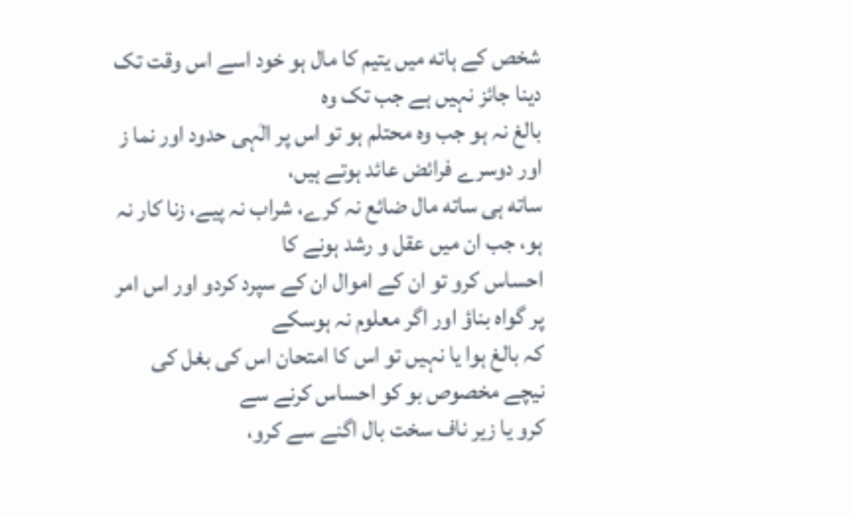شخص کے ہاته ميں یتيم کا مال ہو خود اسے اس وقت تک دینا جائز نہيں ہے جب تک وہ
بالغ نہ ہو جب وہ محتلم ہو تو اس پر الٰہی حدود اور نما ز اور دوسرے فرائض عائد ہوتے ہيں،
ساته ہی ساته مال ضائع نہ کرے، شراب نہ پيے، زنا کار نہ ہو، جب ان ميں عقل و رشد ہونے کا
احساس کرو تو ان کے اموال ان کے سپرد کردو اور اس امر پر گواہ بناؤ اور اگر معلوم نہ ہوسکے
کہ بالغ ہوا یا نہيں تو اس کا امتحان اس کی بغل کی نيچے مخصوص بو کو احساس کرنے سے
کرو یا زیر ناف سخت بال اگنے سے کرو،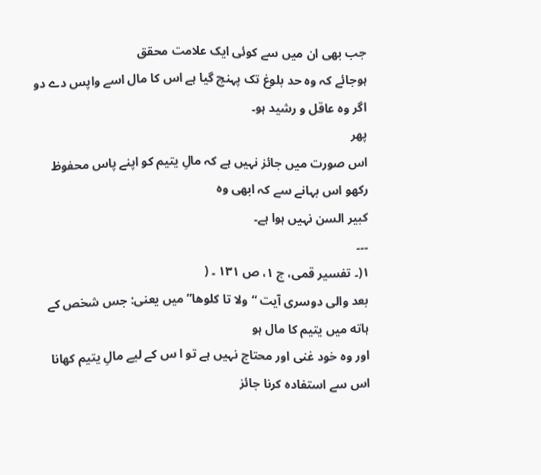جب بهی ان ميں سے کوئی ایک علامت محقق
ہوجائے کہ وہ حد بلوغ تک پہنچ گيا ہے اس کا مال اسے واپس دے دو اگر وہ عاقل و رشيد ہو۔
پهر
اس صورت ميں جائز نہيں ہے کہ مالِ یتيم کو اپنے پاس محفوظ رکهو اس بہانے سے کہ ابهی وہ
کبير السن نہيں ہوا ہے۔
۔۔۔
١(۔ تفسير قمی، ج ١، ص ١٣١ ۔ (
بعد والی دوسری آیت “ولا تا کلوها” ميں یعنی: جس شخص کے ہاته ميں یتيم کا مال ہو
اور وہ خود غنی اور محتاج نہيں ہے تو ا س کے ليے مالِ یتيم کهانا اس سے استفادہ کرنا جائز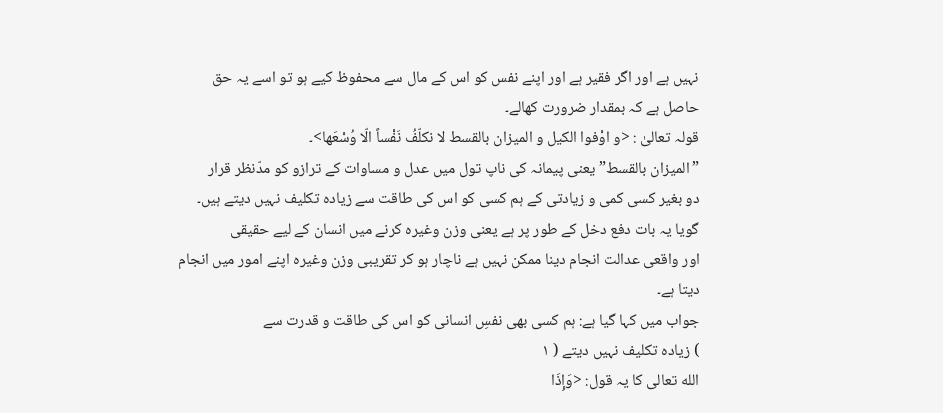نہيں ہے اور اگر فقير ہے اور اپنے نفس کو اس کے مال سے محفوظ کيے ہو تو اسے یہ حق
حاصل ہے کہ بمقدار ضرورت کهالے۔
قولہ تعالیٰ : <و اوْفوا الکيل و الميزان بالقسط لا نکلّفُ نَفْساً الّا وُسْعَها>۔
”الميزان بالقسط” یعنی پيمانہ کی ناپ تول ميں عدل و مساوات کے ترازو کو مدّنظر قرار
دو بغير کسی کمی و زیادتی کے ہم کسی کو اس کی طاقت سے زیادہ تکليف نہيں دیتے ہيں۔
گویا یہ بات دفع دخل کے طور پر ہے یعنی وزن وغيرہ کرنے ميں انسان کے ليے حقيقی
اور واقعی عدالت انجام دینا ممکن نہيں ہے ناچار ہو کر تقریبی وزن وغيرہ اپنے امور ميں انجام
دیتا ہے۔
جواب ميں کہا گيا ہے: ہم کسی بهی نفسِ انسانی کو اس کی طاقت و قدرت سے
) زیادہ تکليف نہيں دیتے ( ١
الله تعالی کا یہ قول: <وَإِذَا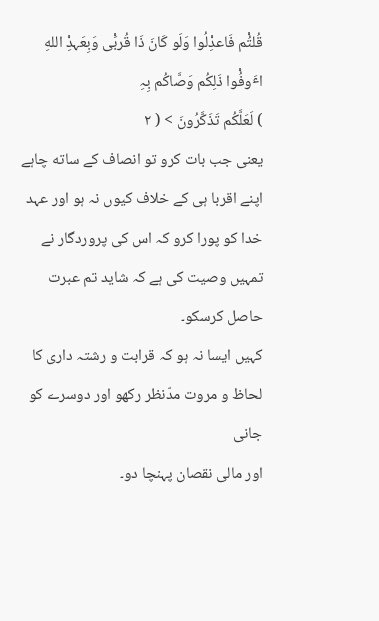قُلتُْم فَاعدِْلُوا وَلَو کَانَ ذَا قُربَْی وَبِعَہدِْ اللهِ اٴَوفُْوا ذَلِکُم وَصَّاکُم بِہِ
) لَعَلَّکُم تَذَکَّرُونَ > ( ٢
یعنی جب بات کرو تو انصاف کے ساته چاہے اپنے اقربا ہی کے خلاف کيوں نہ ہو اور عہد
خدا کو پورا کرو کہ اس کی پروردگار نے تمہيں وصيت کی ہے کہ شاید تم عبرت حاصل کرسکو۔
کہيں ایسا نہ ہو کہ قرابت و رشتہ داری کا لحاظ و مروت مدّنظر رکهو اور دوسرے کو جانی
اور مالی نقصان پہنچا دو۔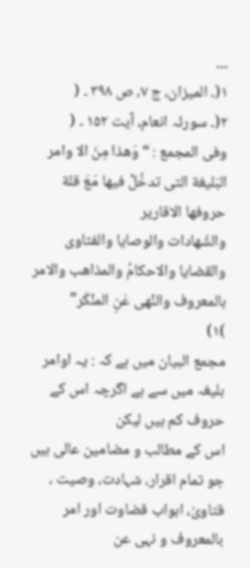۔۔۔
١(۔ الميزان، ج ٧، ص ٣٩٨ ۔ (
٢(۔ سورئہ انعام، آیت ١۵٢ ۔ (
وفی المجمع : “ وَهذا مِنَ الا وامر البَليغة التی تدخُلْ فيها مَعَ قلة حروفها الاقاریر
والشّهادات والوصایا والفتاوی والقضایا والاحکامُ والمذاهب والامر بالمعروف والنْهی عَنِ المنْکَر”
)١)
مجمع البيان ميں ہے کہ : یہ اوامر بليغہ ميں سے ہے اگرچہ اس کے حروف کم ہيں ليکن
اس کے مطالب و مضامين عالی ہيں جو تمام اقرار، شہادت، وصيت ، قتاویٰ، ابواب قضاوت اور امر
بالمعروف و نہی عن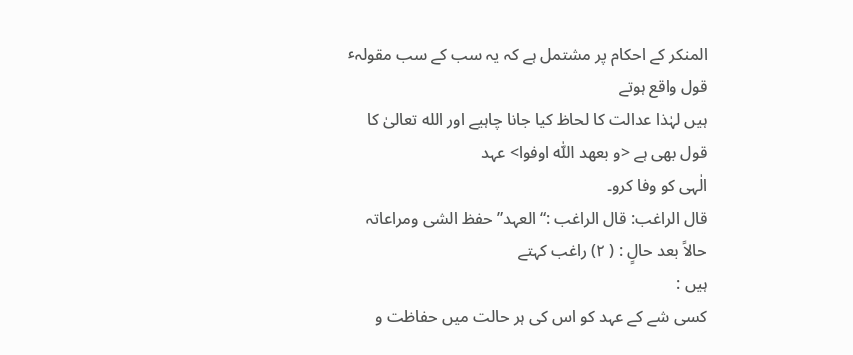المنکر کے احکام پر مشتمل ہے کہ یہ سب کے سب مقولہٴ قول واقع ہوتے
ہيں لہٰذا عدالت کا لحاظ کيا جانا چاہيے اور الله تعالیٰ کا قول بهی ہے <و بعهد اللّٰہ اوفوا> عہد
الٰہی کو وفا کرو۔
قال الراغب: قال الراغب :“العہد” حفظ الشی ومراعاتہ حالاً بعد حالٍ : ( ٢) راغب کہتے
ہيں :
کسی شے کے عہد کو اس کی ہر حالت ميں حفاظت و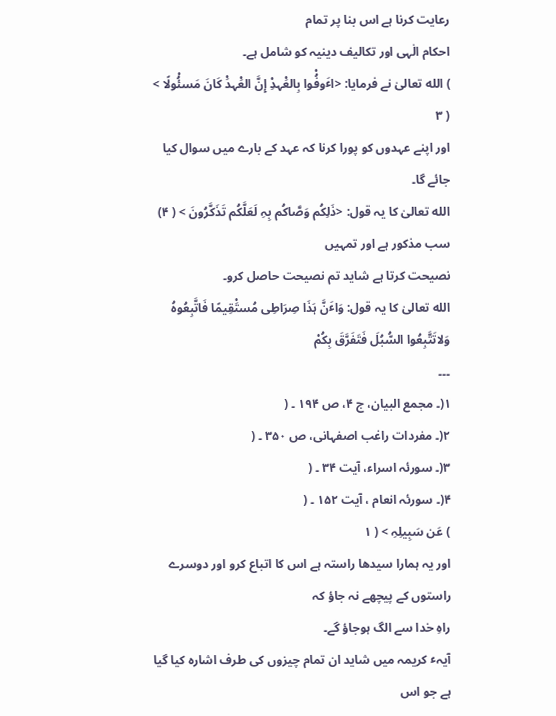رعایت کرنا ہے اس بنا پر تمام
احکام الٰہی اور تکاليف دینيہ کو شامل ہے۔
) الله تعالیٰ نے فرمایا: <اٴَوفُْوا بِالعَْہدِْ إِنَّ العَْہدَْ کَانَ مَسئُْولًا > ( ٣
اور اپنے عہدوں کو پورا کرنا کہ عہد کے بارے ميں سوال کيا جائے گا۔
الله تعالیٰ کا یہ قول: <ذَلِکُم وَصَّاکُم بِہِ لَعَلَّکُم تَذَکَّرُونَ > ( ۴) سب مذکور ہے اور تمہيں
نصيحت کرتا ہے شاید تم نصيحت حاصل کرو۔
الله تعالیٰ کا یہ قول: وَاٴَنَّ ہَذَا صِرَاطِی مُستَْقِيمًا فَاتَّبِعُوہُ وَلاتَتَّبِعُوا السُّبُلَ فَتَفَرَّقَ بِکُمْ
۔۔۔
١(۔ مجمع البيان، ج ۴، ص ١٩۴ ۔ (
٢(۔ مفردات راغب اصفہانی، ص ٣۵٠ ۔ (
٣(۔ سورئہ اسراء، آیت ٣۴ ۔ (
۴(۔ سورئہ انعام ، آیت ١۵٢ ۔ (
) عَن سَبِيلِہِ > ( ١
اور یہ ہمارا سيدها راستہ ہے اس کا اتباع کرو اور دوسرے راستوں کے پيچهے نہ جاؤ کہ
راہِ خدا سے الگ ہوجاؤ گے۔
آیہٴ کریمہ ميں شاید ان تمام چيزوں کی طرف اشارہ کيا گيا ہے جو اس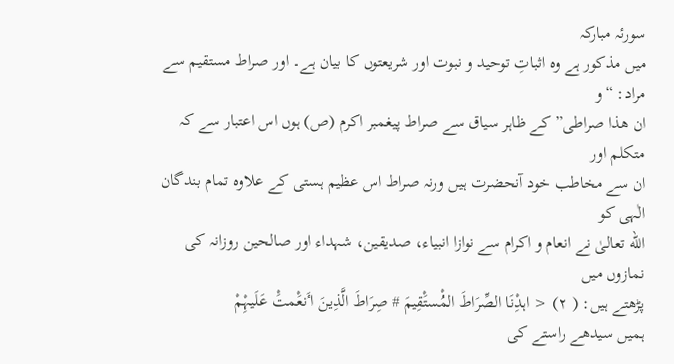سورئہ مبارکہ
ميں مذکور ہے وہ اثباتِ توحيد و نبوت اور شریعتوں کا بيان ہے۔ اور صراط مستقيم سے مراد: “و
ان هذا صراطی” کے ظاہر سياق سے صراط پيغمبر اکرم (ص) ہوں اس اعتبار سے کہ متکلم اور
ان سے مخاطب خود آنحضرت ہيں ورنہ صراط اس عظيم ہستی کے علاوہ تمام بندگان الٰہی کو
الله تعالیٰ نے انعام و اکرام سے نوازا انبياء، صدیقين، شہداء اور صالحين روزانہ کی نمازوں ميں
پڑهتے ہيں: ( ٢) < اہدِْنَا الصِّرَاطَ المُْستَْقِيمَ # صِرَاطَ الَّذِینَ اٴَنعَْمتَْ عَلَيہِْمْ
ہميں سيدهے راستے کی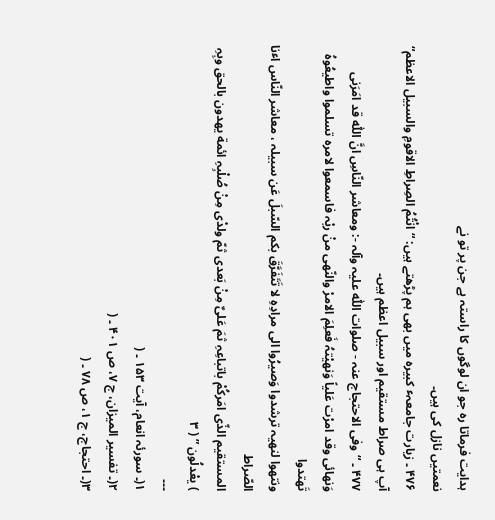ہدایت فرماتا رہ جو ان لوگوں کا راستہ ہے جن پر تو نے
نعمتيں نازل کی ہيں۔
۴٧۶ ۔ زیارت جامعہٴ کبيرہ ميں بهی ہم پڑهتے ہيں: “انْتُمُ الصِراطِ الاقومِ والسبيل الاعظم“
آپ ہی صراط مستقيم اور سبيل اعظم ہيں۔
۴٧٧ ۔ “وفی الاحتجاج عنہ - صلوات اللّٰہ عليہ وآلہ -: ومعاشر النّاسِ انَّ اللّٰہ قد امَرَنی
وَنهائی وقد امرْت عَلياً وَنهيْتہُ فَعلِمَ الامرْ والنّهی منْ ربْہ فاسمعوا لامرہ تسلموا واطيعُوہُ تَهتدوا
ونتهوا لنهيہ ترشدوا وَصيرُوا الی مرادِہِ لا تَتَفَرَّقَ بکم السّبلَ عَن سبيلہ ، معاشر النّاس اٴنا الصّراط
المستقيم الذّی امَرکُمْ باتباعِہِ ثمَ عَلیٌ مِنْ بَعدی ثمّ ولدْی مِنْ صُلْبِہِ ائمة یهدون بالحق وبِہِ
) یعْدلُون ” ( ٣
۔۔۔
١(۔ سورئہ انعام، آیت ١۵٣ ۔ (
٢(۔ تفسير الميزان، ج ٧، ص ۴٠١ ۔ (
٣(۔ احتجاج، ج ١، ص ٧٨ ۔ (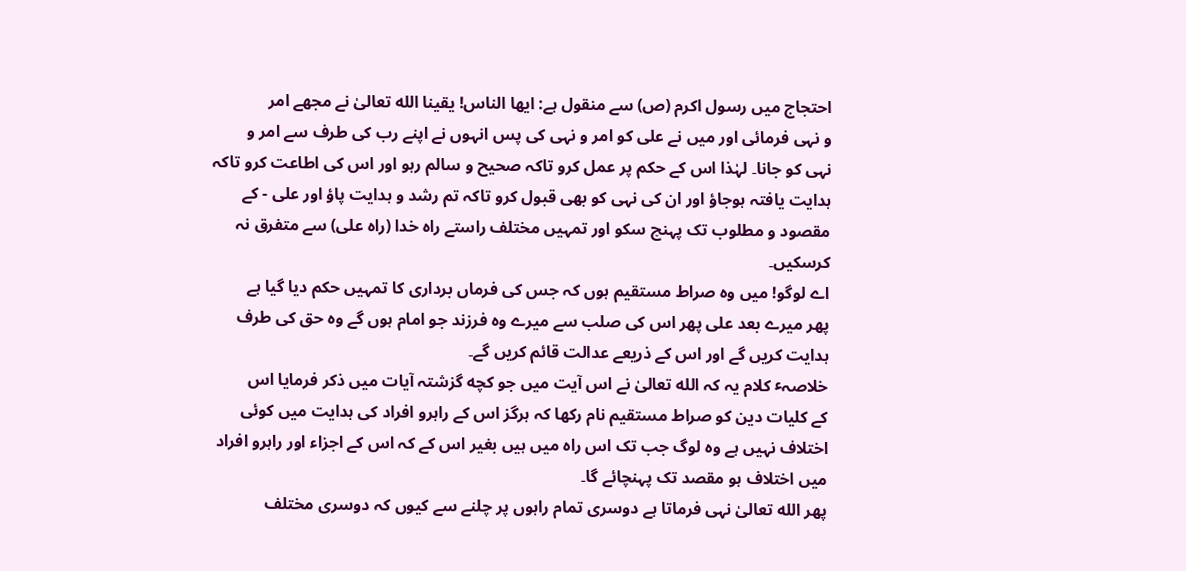احتجاج ميں رسول اکرم (ص) سے منقول ہے: ایها الناس! یقينا الله تعالیٰ نے مجهے امر
و نہی فرمائی اور ميں نے علی کو امر و نہی کی پس انہوں نے اپنے رب کی طرف سے امر و
نہی کو جانا۔ لہٰذا اس کے حکم پر عمل کرو تاکہ صحيح و سالم رہو اور اس کی اطاعت کرو تاکہ
ہدایت یافتہ ہوجاؤ اور ان کی نہی کو بهی قبول کرو تاکہ تم رشد و ہدایت پاؤ اور علی - کے
مقصود و مطلوب تک پہنچ سکو اور تمہيں مختلف راستے راہ خدا (راہ علی) سے متفرق نہ
کرسکيں۔
اے لوگو! ميں وہ صراط مستقيم ہوں کہ جس کی فرماں برداری کا تمہيں حکم دیا گيا ہے
پهر ميرے بعد علی پهر اس کی صلب سے ميرے وہ فرزند جو امام ہوں گے وہ حق کی طرف
ہدایت کریں گے اور اس کے ذریعے عدالت قائم کریں گے۔
خلاصہٴ کلام یہ کہ الله تعالیٰ نے اس آیت ميں جو کچه گزشتہ آیات ميں ذکر فرمایا اس
کے کليات دین کو صراط مستقيم نام رکها کہ ہرگز اس کے راہرو افراد کی ہدایت ميں کوئی
اختلاف نہيں ہے وہ لوگ جب تک اس راہ ميں ہيں بغير اس کے کہ اس کے اجزاء اور راہرو افراد
ميں اختلاف ہو مقصد تک پہنچائے گا۔
پهر الله تعالیٰ نہی فرماتا ہے دوسری تمام راہوں پر چلنے سے کيوں کہ دوسری مختلف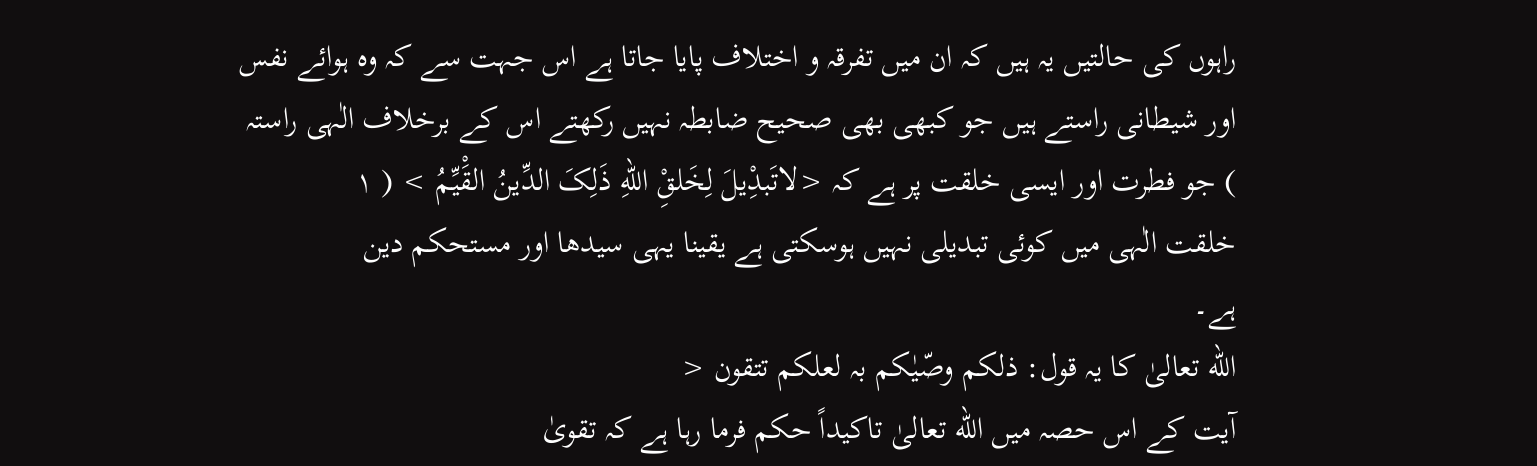راہوں کی حالتيں یہ ہيں کہ ان ميں تفرقہ و اختلاف پایا جاتا ہے اس جہت سے کہ وہ ہوائے نفس
اور شيطانی راستے ہيں جو کبهی بهی صحيح ضابطہ نہيں رکهتے اس کے برخلاف الٰہی راستہ
) جو فطرت اور ایسی خلقت پر ہے کہ <لاتَبدِْیلَ لِخَلقِْ اللهِ ذَلِکَ الدِّینُ القَْيِّمُ > ( ١
خلقت الٰہی ميں کوئی تبدیلی نہيں ہوسکتی ہے یقينا یہی سيدها اور مستحکم دین
ہے۔
الله تعالیٰ کا یہ قول: ذلکم وصّيٰکم بہ لعلکم تتقون <
آیت کے اس حصہ ميں الله تعالیٰ تاکيداً حکم فرما رہا ہے کہ تقویٰ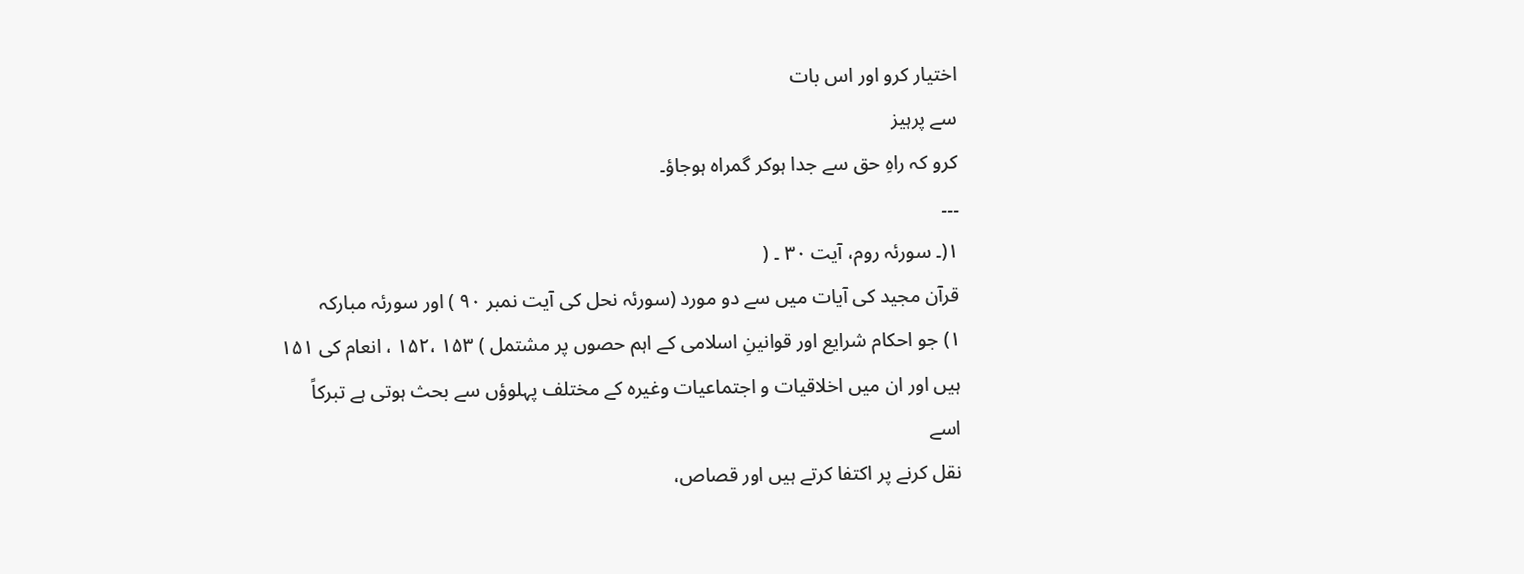اختيار کرو اور اس بات
سے پرہيز
کرو کہ راہِ حق سے جدا ہوکر گمراہ ہوجاؤ۔
۔۔۔
١(۔ سورئہ روم، آیت ٣٠ ۔ (
قرآن مجيد کی آیات ميں سے دو مورد (سورئہ نحل کی آیت نمبر ٩٠ ) اور سورئہ مبارکہ
١) جو احکام شرایع اور قوانينِ اسلامی کے اہم حصوں پر مشتمل ) ١۵٣ ،١۵٢ ، انعام کی ١۵١
ہيں اور ان ميں اخلاقيات و اجتماعيات وغيرہ کے مختلف پہلوؤں سے بحث ہوتی ہے تبرکاً اسے
نقل کرنے پر اکتفا کرتے ہيں اور قصاص،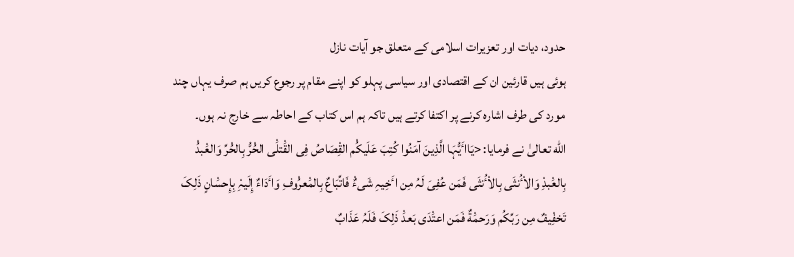حدود، دیات اور تعزیرات اسلامی کے متعلق جو آیات نازل
ہوئی ہيں قارئين ان کے اقتصادی اور سياسی پہلو کو اپنے مقام پر رجوع کریں ہم صرف یہاں چند
مورد کی طرف اشارہ کرنے پر اکتفا کرتے ہيں تاکہ ہم اس کتاب کے احاطہ سے خارج نہ ہوں۔
الله تعالیٰ نے فرمایا: <یَااٴَیُّہَا الَّذِینَ آمَنُوا کُتِبَ عَلَيکُْم القِْصَاصُ فِی القَْتلَْی الحُْرُّ بِالحُْرِّ وَالعَْبدُْ
بِالعَْبدِْ وَالاْٴُنثَی بِالاْٴُنثَی فَمَن عُفِیَ لَہُ مِن اٴَخِيہِ شَیءٌْ فَاتِّبَاعٌ بِالمَْعرُْوفِ وَاٴَدَاءٌ إِلَيہِْ بِإِحسَْانٍ ذَلِکَ
تَخفِْيفٌ مِن رَبِّکُم وَرَحمَْةٌ فَمَن اعتَْدَی بَعدَْ ذَلِکَ فَلَہُ عَذَابٌ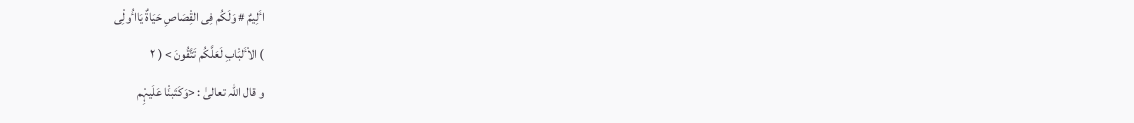اٴَلِيمٌ # وَلَکُم فِی القِْصَاصِ حَيَاةٌ یَااٴُولِْی
) الاْٴَلبَْابِ لَعَلَّکُم تَتَّقُونَ > ( ٢
و قال اللّٰہ تعالیٰ : <وَکَتَبنَْا عَلَيہِْم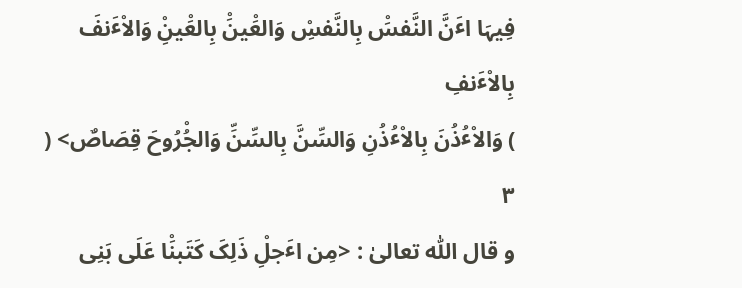فِيہَا اٴَنَّ النَّفسَْ بِالنَّفسِْ وَالعَْينَْ بِالعَْينِْ وَالاْٴَنفَ بِالاْٴَنفِ
) وَالاْٴُذُنَ بِالاْٴُذُنِ وَالسِّنَّ بِالسِّنِّ وَالجُْرُوحَ قِصَاصٌ> ( ٣
و قال اللّٰہ تعالیٰ : <مِن اٴَجلِْ ذَلِکَ کَتَبنَْا عَلَی بَنِی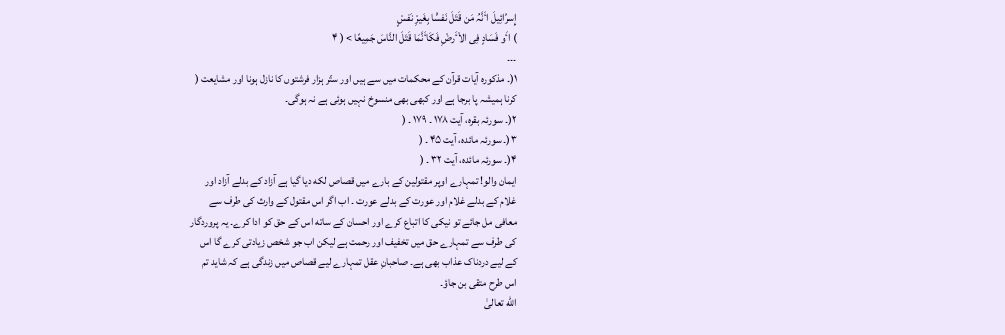إِسرَْائِيلَ اٴَنَّہُ مَن قَتَلَ نَفسًْا بِغَيرِْ نَفسٍْ
) اٴَو فَسَادٍ فِی الاْٴَرضِْ فَکَاٴَنَّمَا قَتَلَ النَّاسَ جَمِيعًا > ( ۴
۔۔۔
١(۔ مذکورہ آیات قرآن کے محکمات ميں سے ہيں اور ستّر ہزار فرشتوں کا نازل ہونا اور مشایعت (
کرنا ہميشہ پا برجا ہے اور کبهی بهی منسوخ نہيں ہوئی ہے نہ ہوگی۔
٢(۔ سورئہ بقرہ، آیت ١٧٨ ۔ ١٧٩ ۔ (
٣(۔ سورئہ مائدہ، آیت ۴۵ ۔ (
۴(۔ سورئہ مائدہ، آیت ٣٢ ۔ (
ایمان والو! تمہارے اوپر مقتولين کے بارے ميں قصاص لکه دیا گيا ہے آزاد کے بدلے آزاد اور
غلام کے بدلے غلام اور عورت کے بدلے عورت ۔ اب اگر اس مقتول کے وارث کی طرف سے
معافی مل جائے تو نيکی کا اتباع کرے اور احسان کے ساته اس کے حق کو ادا کرے۔ یہ پروردگار
کی طرف سے تمہارے حق ميں تخفيف اور رحمت ہے ليکن اب جو شخص زیادتی کرے گا اس
کے ليے دردناک عذاب بهی ہے۔ صاحبانِ عقل تمہارے ليے قصاص ميں زندگی ہے کہ شاید تم
اس طرح متقی بن جاؤ۔
الله تعالیٰ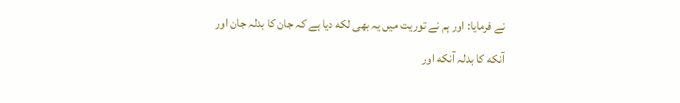نے فرمایا: اور ہم نے توریت ميں یہ بهی لکه دیا ہے کہ جان کا بدلہ جان اور
آنکه کا بدلہ آنکه اور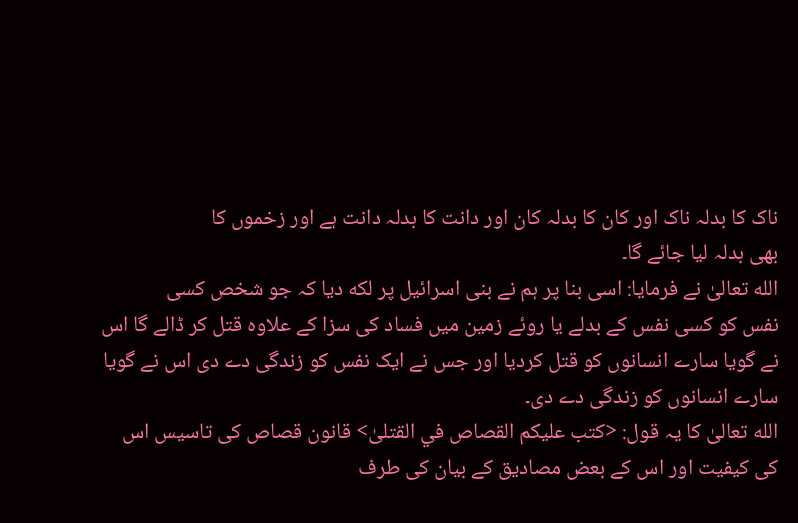ناک کا بدلہ ناک اور کان کا بدلہ کان اور دانت کا بدلہ دانت ہے اور زخموں کا
بهی بدلہ ليا جائے گا۔
الله تعالیٰ نے فرمایا: اسی بنا پر ہم نے بنی اسرائيل پر لکه دیا کہ جو شخص کسی
نفس کو کسی نفس کے بدلے یا روئے زمين ميں فساد کی سزا کے علاوہ قتل کر ڈالے گا اس
نے گویا سارے انسانوں کو قتل کردیا اور جس نے ایک نفس کو زندگی دے دی اس نے گویا
سارے انسانوں کو زندگی دے دی۔
الله تعالیٰ کا یہ قول: <کتب عليکم القصاص في القتلیٰ> قانون قصاص کی تاسيس اس
کی کيفيت اور اس کے بعض مصادیق کے بيان کی طرف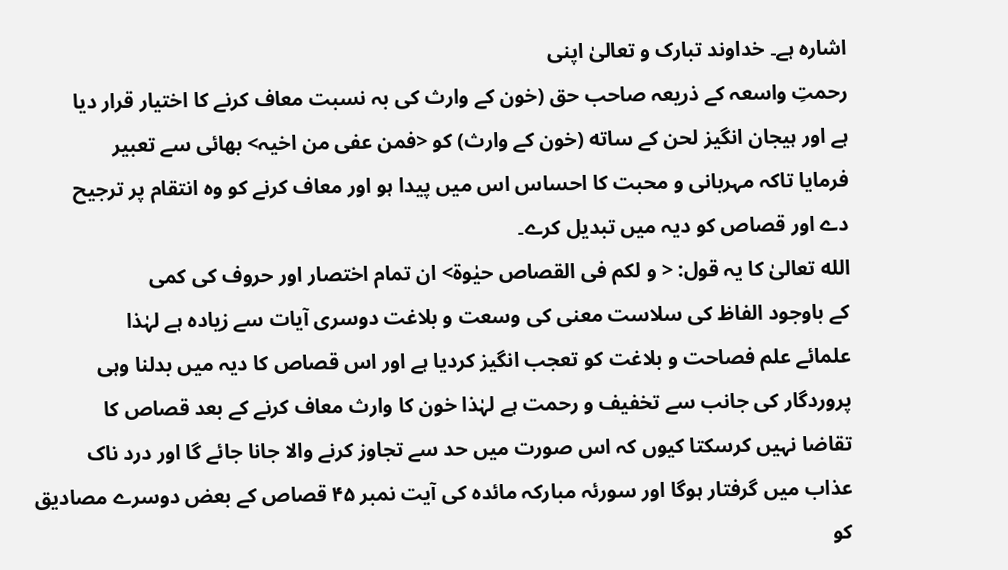اشارہ ہے۔ خداوند تبارک و تعالیٰ اپنی
رحمتِ واسعہ کے ذریعہ صاحب حق (خون کے وارث کی بہ نسبت معاف کرنے کا اختيار قرار دیا
ہے اور ہيجان انگيز لحن کے ساته (خون کے وارث) کو <فمن عفی من اخيہ> بهائی سے تعبير
فرمایا تاکہ مہربانی و محبت کا احساس اس ميں پيدا ہو اور معاف کرنے کو وہ انتقام پر ترجيح
دے اور قصاص کو دیہ ميں تبدیل کرے۔
الله تعالیٰ کا یہ قول: < و لکم فی القصاص حيٰوة> ان تمام اختصار اور حروف کی کمی
کے باوجود الفاظ کی سلاست معنی کی وسعت و بلاغت دوسری آیات سے زیادہ ہے لہٰذا
علمائے علم فصاحت و بلاغت کو تعجب انگيز کردیا ہے اور اس قصاص کا دیہ ميں بدلنا وہی
پروردگار کی جانب سے تخفيف و رحمت ہے لہٰذا خون کا وارث معاف کرنے کے بعد قصاص کا
تقاضا نہيں کرسکتا کيوں کہ اس صورت ميں حد سے تجاوز کرنے والا جانا جائے گا اور درد ناک
عذاب ميں گرفتار ہوگا اور سورئہ مبارکہ مائدہ کی آیت نمبر ۴۵ قصاص کے بعض دوسرے مصادیق
کو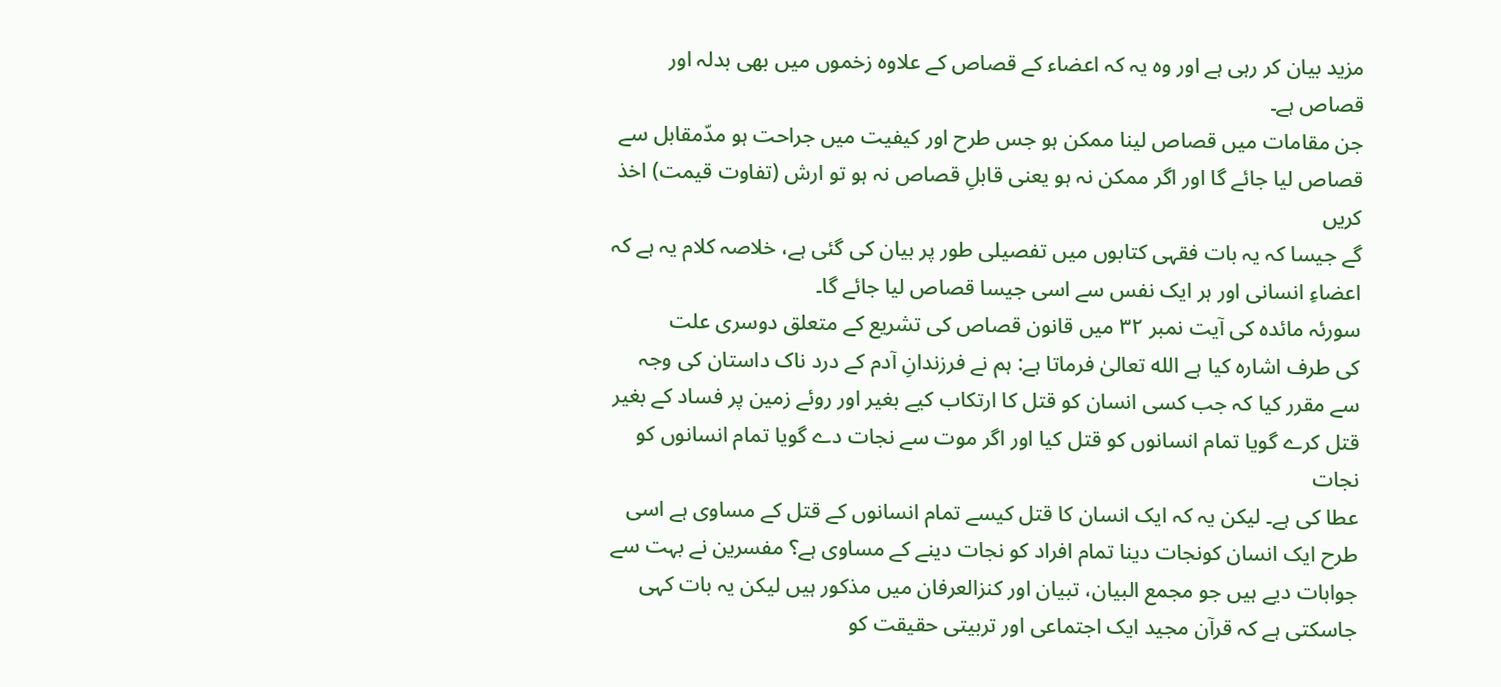مزید بيان کر رہی ہے اور وہ یہ کہ اعضاء کے قصاص کے علاوہ زخموں ميں بهی بدلہ اور
قصاص ہے۔
جن مقامات ميں قصاص لينا ممکن ہو جس طرح اور کيفيت ميں جراحت ہو مدّمقابل سے
قصاص ليا جائے گا اور اگر ممکن نہ ہو یعنی قابلِ قصاص نہ ہو تو ارش (تفاوت قيمت) اخذ کریں
گے جيسا کہ یہ بات فقہی کتابوں ميں تفصيلی طور پر بيان کی گئی ہے، خلاصہ کلام یہ ہے کہ
اعضاءِ انسانی اور ہر ایک نفس سے اسی جيسا قصاص ليا جائے گا۔
سورئہ مائدہ کی آیت نمبر ٣٢ ميں قانون قصاص کی تشریع کے متعلق دوسری علت
کی طرف اشارہ کيا ہے الله تعالیٰ فرماتا ہے: ہم نے فرزندانِ آدم کے درد ناک داستان کی وجہ
سے مقرر کيا کہ جب کسی انسان کو قتل کا ارتکاب کيے بغير اور روئے زمين پر فساد کے بغير
قتل کرے گویا تمام انسانوں کو قتل کيا اور اگر موت سے نجات دے گویا تمام انسانوں کو نجات
عطا کی ہے۔ ليکن یہ کہ ایک انسان کا قتل کيسے تمام انسانوں کے قتل کے مساوی ہے اسی
طرح ایک انسان کونجات دینا تمام افراد کو نجات دینے کے مساوی ہے؟ مفسرین نے بہت سے
جوابات دیے ہيں جو مجمع البيان، تبيان اور کنزالعرفان ميں مذکور ہيں ليکن یہ بات کہی
جاسکتی ہے کہ قرآن مجيد ایک اجتماعی اور تربيتی حقيقت کو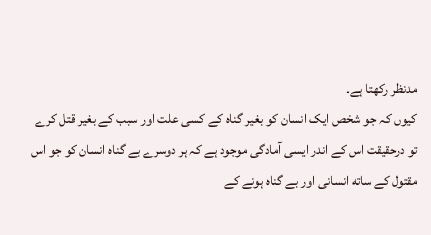مدنظر رکهتا ہے۔
کيوں کہ جو شخص ایک انسان کو بغير گناہ کے کسی علت اور سبب کے بغير قتل کرے
تو درحقيقت اس کے اندر ایسی آمادگی موجود ہے کہ ہر دوسرے بے گناہ انسان کو جو اس
مقتول کے ساته انسانی اور بے گناہ ہونے کے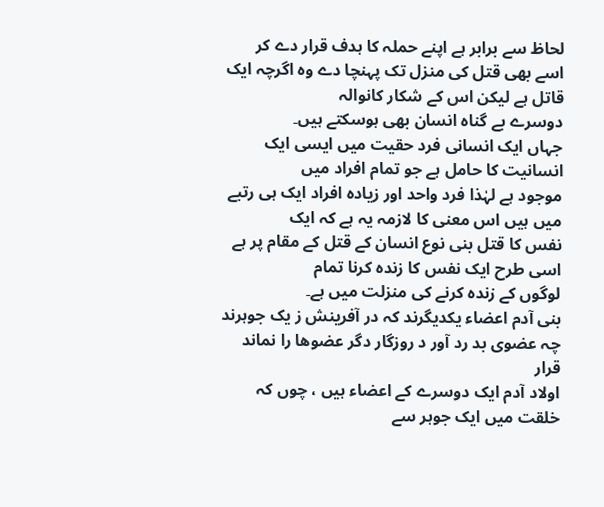لحاظ سے برابر ہے اپنے حملہ کا ہدف قرار دے کر
اسے بهی قتل کی منزل تک پہنچا دے وہ اگرچہ ایک قاتل ہے ليکن اس کے شکار کانوالہ
دوسرے بے گناہ انسان بهی ہوسکتے ہيں۔
جہاں ایک انسانی فرد حقيت ميں ایسی ایک انسانيت کا حامل ہے جو تمام افراد ميں
موجود ہے لہٰذا فرد واحد اور زیادہ افراد ایک ہی رتبے ميں ہيں اس معنی کا لازمہ یہ ہے کہ ایک
نفس کا قتل بنی نوع انسان کے قتل کے مقام پر ہے اسی طرح ایک نفس کا زندہ کرنا تمام
لوگوں کے زندہ کرنے کی منزلت ميں ہے۔
بنی آدم اعضاء یکدیگرند کہ در آفرینش ز یک جوہرند
چہ عضوی بد رد آور د روزگار دگر عضوها را نماند قرار
اولاد آدم ایک دوسرے کے اعضاء ہيں ، چوں کہ خلقت ميں ایک جوہر سے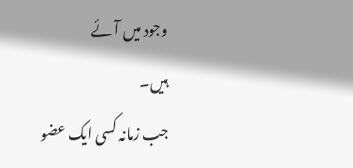وجود ميں آئے
ہيں۔
جب زمانہ کسی ایک عضو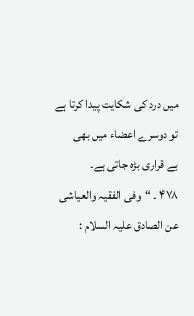ميں درد کی شکایت پيدا کرتا ہے تو دوسرے اعضاء ميں بهی
بے قراری بڑه جاتی ہے۔
۴٧٨ ۔ “وفی الفقيہ والعياشی عن الصادق عليہ السلام :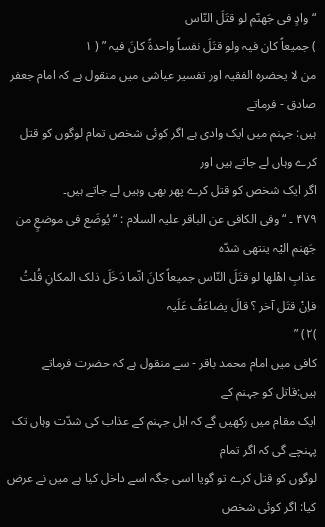“وادٍ فی جَهنّم لو قتَلَ النّاس
) جميعاً کان فيہ ولو قتَلَ نفساً واحدةً کانَ فيہ ” ( ١
من لا یحضرہ الفقيہ اور تفسير عياشی ميں منقول ہے کہ امام جعفر صادق - فرماتے
ہيں: جہنم ميں ایک وادی ہے اگر کوئی شخص تمام لوگوں کو قتل کرے وہاں لے جاتے ہيں اور
اگر ایک شخص کو قتل کرے پهر بهی وہيں لے جاتے ہيں۔
۴٧٩ ۔ “ وفی الکافی عن الباقر عليہ السلام : “یُوضَع فی موضعٍ من جَهنم اليْہ ینتهی شدّہ
عذابِ اهْلها لو قتَلَ النّاس جميعاً کانَ انّما دَخَلَ ذلک المکانِ قُلتُ فاِنْ قتَل آخر ؟ قالَ یضاعَفُ عَلَيہ
)٢) ”
کافی ميں امام محمد باقر - سے منقول ہے کہ حضرت فرماتے ہيں:قاتل کو جہنم کے
ایک مقام ميں رکهيں گے کہ اہل جہنم کے عذاب کی شدّت وہاں تک پہنچے گی کہ اگر تمام
لوگوں کو قتل کرے تو گویا اسی جگہ اسے داخل کيا ہے ميں نے عرض کيا: اگر کوئی شخص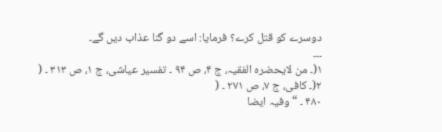دوسرے کو قتل کرے؟ فرمایا: اسے دو گنا عذاب دیں گے۔
۔۔۔
١(۔ من لایحضرہ الفقيہ، ج ۴، ص ٩۴ ۔ تفسير عياشی، ج ١، ص ٣١٣ ۔ (
٢(۔ کافی، ج ٧، ص ٢٧١ ۔ (
۴٨٠ ۔ “ وفيہ ایضا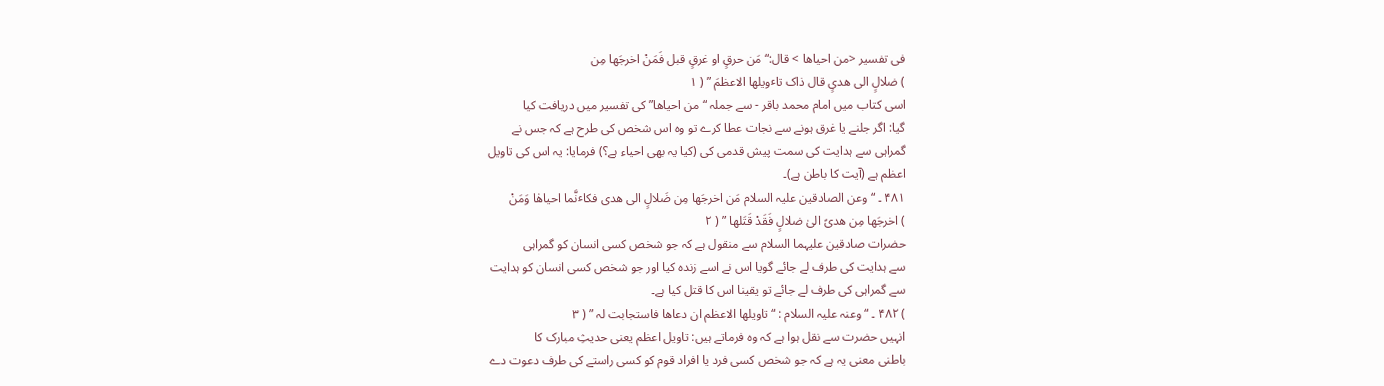فی تفسير <من احياها > قال:“ مَن حرقٍ او غرقٍ قبل فَمَنْ اخرجَها مِن
) ضلالٍ الی هدیٍ قال ذاک تاٴویلها الاعظمَ ” ( ١
اسی کتاب ميں امام محمد باقر - سے جملہ “من احياها” کی تفسير ميں دریافت کيا
گيا: اگر جلنے یا غرق ہونے سے نجات عطا کرے تو وہ اس شخص کی طرح ہے کہ جس نے
گمراہی سے ہدایت کی سمت پيش قدمی کی (کيا یہ بهی احياء ہے؟) فرمایا: یہ اس کی تاویل
اعظم ہے (آیت کا باطن ہے)۔
۴٨١ ۔ “وعن الصادقين عليہ السلام مَن اخرجَها مِن ضَلالٍ الی هدی فکاٴنَّما احياهٰا وَمَنْ
) اخرجَها مِن هدیً الیٰ ضلالٍ فَقَدْ قَتَلها ” ( ٢
حضرات صادقين عليہما السلام سے منقول ہے کہ جو شخص کسی انسان کو گمراہی
سے ہدایت کی طرف لے جائے گویا اس نے اسے زندہ کيا اور جو شخص کسی انسان کو ہدایت
سے گمراہی کی طرف لے جائے تو یقينا اس کا قتل کيا ہے۔
) ۴٨٢ ۔ “وعنہ عليہ السلام : “تاویلها الاعظم ان دعاها فاستجابت لہ ” ( ٣
انہيں حضرت سے نقل ہوا ہے کہ وہ فرماتے ہيں: تاویل اعظم یعنی حدیثِ مبارک کا
باطنی معنی یہ ہے کہ جو شخص کسی فرد یا افراد قوم کو کسی راستے کی طرف دعوت دے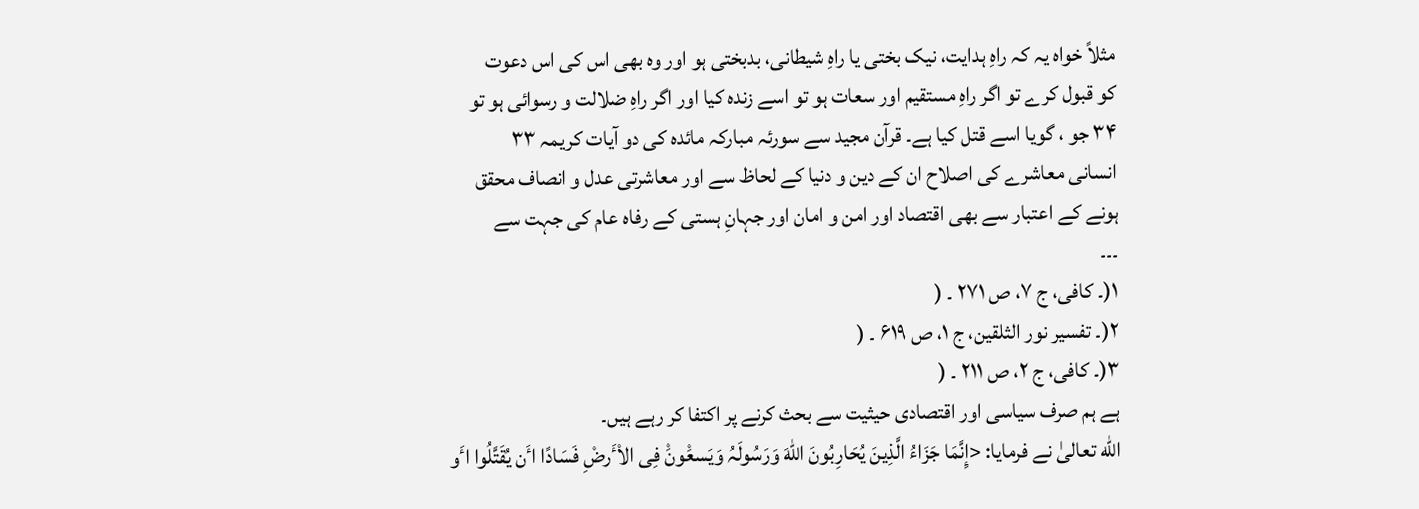مثلاً خواہ یہ کہ راہِ ہدایت، نيک بختی یا راہِ شيطانی، بدبختی ہو اور وہ بهی اس کی اس دعوت
کو قبول کرے تو اگر راہِ مستقيم اور سعات ہو تو اسے زندہ کيا اور اگر راہِ ضلالت و رسوائی ہو تو
٣۴ جو ، گویا اسے قتل کيا ہے۔ قرآن مجيد سے سورئہ مبارکہ مائدہ کی دو آیات کریمہ ٣٣
انسانی معاشرے کی اصلاح ان کے دین و دنيا کے لحاظ سے اور معاشرتی عدل و انصاف محقق
ہونے کے اعتبار سے بهی اقتصاد اور امن و امان اور جہانِ ہستی کے رفاہ عام کی جہت سے
۔۔۔
١(۔ کافی، ج ٧، ص ٢٧١ ۔ (
٢(۔ تفسير نور الثلقين، ج ١، ص ۶١٩ ۔ (
٣(۔ کافی، ج ٢، ص ٢١١ ۔ (
ہے ہم صرف سياسی اور اقتصادی حيثيت سے بحث کرنے پر اکتفا کر رہے ہيں۔
الله تعالیٰ نے فرمایا: <إِنَّمَا جَزَاءُ الَّذِینَ یُحَارِبُونَ اللهَ وَرَسُولَہُ وَیَسعَْونَْ فِی الاْٴَرضِْ فَسَادًا اٴَن یُقَتَّلُوا اٴَو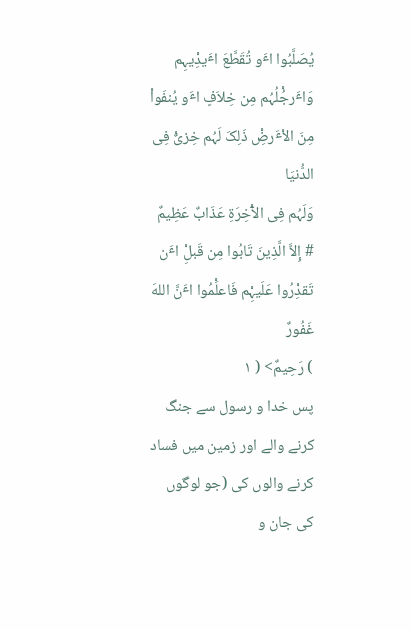یُصَلَّبُوا اٴَو تُقَطَّعَ اٴَیدِْیہِم وَاٴَرجُْلُہُم مِن خِلاَفٍ اٴَو یُنفَواْ مِنَ الاْٴَرضِْ ذَلِکَ لَہُم خِزیٌْ فِی الدُّنيَا
وَلَہُم فِی الآْخِرَةِ عَذَابٌ عَظِيمٌ # إِلاَّ الَّذِینَ تَابُوا مِن قَبلِْ اٴَن تَقدِْرُوا عَلَيہِْم فَاعلَْمُوا اٴَنَّ اللهَ غَفُورٌ
) رَحِيمٌ> ( ١
پس خدا و رسول سے جنگ کرنے والے اور زمين ميں فساد کرنے والوں کی (جو لوگوں
کی جان و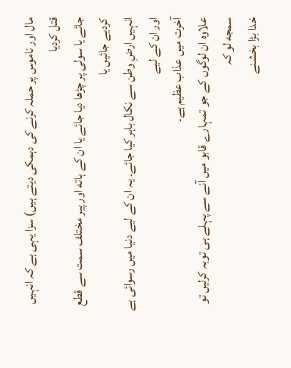مال اور ناموس پر حملہ کرنے کی دہمکی دیتے ہيں) سزا یہی ہے کہ انہيں قتل کردیا
جائے یا سولی پر چڑها دیا جائے یا ان کے ہاته اور پير مختلف سمت سے قطع کردیے جائيں یا
انہيں ارضِ وطن سے نکال باہر کيا جائے۔ یہ ان کے ليے دنيا ميں رسوائی ہے اور ان کے ليے
آخرت ميں عذاب عظيم ہے۔
علاوہ ان لوگوں کے جو تمہارے قابو ميں آنے سے پہلے ہی توبہ کرليں تو سمجه لو کہ
خدا بڑا بخشنے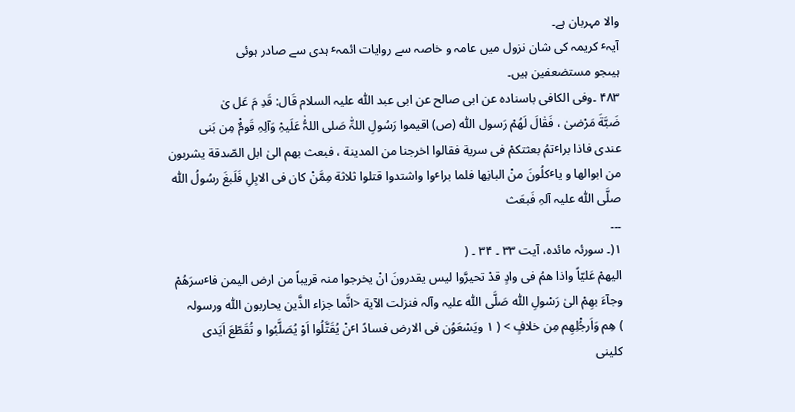والا مہربان ہے۔
آیہٴ کریمہ کی شان نزول ميں عامہ و خاصہ سے روایات ائمہٴ ہدی سے صادر ہوئی
ہيںجو مستضعفين ہيں۔
۴٨٣ ۔وفی الکافی باسنادہ عن ابی صالح عن ابی عبد اللّٰہ عليہ السلام قَال: قَدِ مَ عَل یٰ
ضَبَّةَ مَرْضیٰ ، فَقٰالَ لَهُمْ رَسول اللّٰہ (ص) اقيموا رَسُولِ اللہِّٰ صَلی اللہُّٰ عَلَيہِْ وَآلِہِ قَومٌْ مِن بَنی
عندی فاذا براٴتمُ بعثتکمْ فی سریة فقالوا اخرجنا من المدینة ، فبعث بهم الیٰ ابل الصّدقة یشربون
من ابوالها و یاٴکلُونَ منْ البانِها فلما براٴوا واشتدوا قتلوا ثلاثة مِمَّنْ کان فی الابِلِ فَلَبغَ رسُولُ اللّٰہ
صلَّی اللّٰہ عليہ آلہِ فَبعَث
۔۔۔
١(۔ سورئہ مائدہ، آیت ٣٣ ۔ ٣۴ ۔ (
اليهمْ عَليّاً واذا همُ فی وادٍ قدْ تحيرَّوا ليس یقدرونَ انْ یخرجوا منہ قریباً من ارض اليمن فاٴسرَهُمْ
وجآءَ بهِمْ الیٰ رَسْولِ اللّٰہ صَلَّی اللّٰہ عليہ وآلہ فنزلت الآیة <انَّما جزاء الذَّین یحاربون اللّٰہ ورسولہ
) هِم وَاَرجُْلِهِم مِن خلافٍ > ( ١ ویَسْعَوُن فی الارض فسادً اٴنْ یُقَتَّلُوا اَوْ یُصَلَّبُوا و تُقَطّعَ اَیَدی
کلينی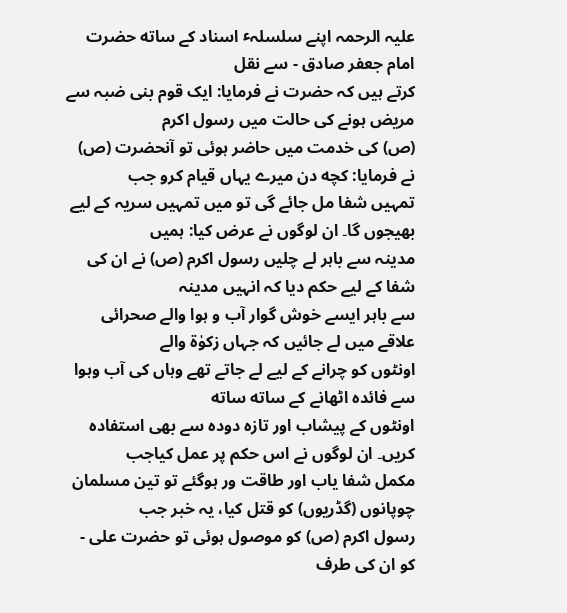عليہ الرحمہ اپنے سلسلہٴ اسناد کے ساته حضرت امام جعفر صادق - سے نقل
کرتے ہيں کہ حضرت نے فرمایا: ایک قوم بنی ضبہ سے مریض ہونے کی حالت ميں رسول اکرم
(ص) کی خدمت ميں حاضر ہوئی تو آنحضرت (ص) نے فرمایا: کچه دن ميرے یہاں قيام کرو جب
تمہيں شفا مل جائے گی تو ميں تمہيں سریہ کے ليے بهيجوں گا۔ ان لوگوں نے عرض کيا: ہميں
مدینہ سے باہر لے چليں رسول اکرم (ص) نے ان کی شفا کے ليے حکم دیا کہ انہيں مدینہ
سے باہر ایسے خوش گوار آب و ہوا والے صحرائی علاقے ميں لے جائيں کہ جہاں زکوٰة والے
اونڻوں کو چرانے کے ليے لے جاتے تهے وہاں کی آب وہوا سے فائدہ اڻهانے کے ساته ساته
اونڻوں کے پيشاب اور تازہ دوده سے بهی استفادہ کریں۔ ان لوگوں نے اس حکم پر عمل کياجب
مکمل شفا یاب اور طاقت ور ہوگئے تو تين مسلمان چوپانوں (گڈریوں) کو قتل کيا، یہ خبر جب
رسول اکرم (ص) کو موصول ہوئی تو حضرت علی - کو ان کی طرف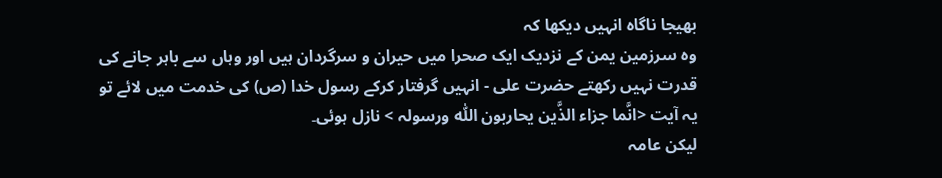بهيجا ناگاہ انہيں دیکها کہ
وہ سرزمين یمن کے نزدیک ایک صحرا ميں حيران و سرگردان ہيں اور وہاں سے باہر جانے کی
قدرت نہيں رکهتے حضرت علی - انہيں گرفتار کرکے رسول خدا (ص) کی خدمت ميں لائے تو
یہ آیت <انَّما جزاء الذَّین یحاربون اللّٰہ ورسولہ > نازل ہوئی۔
ليکن عامہ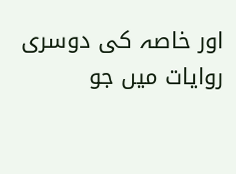اور خاصہ کی دوسری روایات ميں جو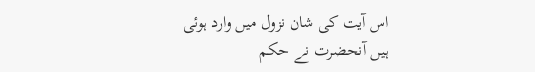اس آیت کی شان نزول ميں وارد ہوئی
ہيں آنحضرت نے حکم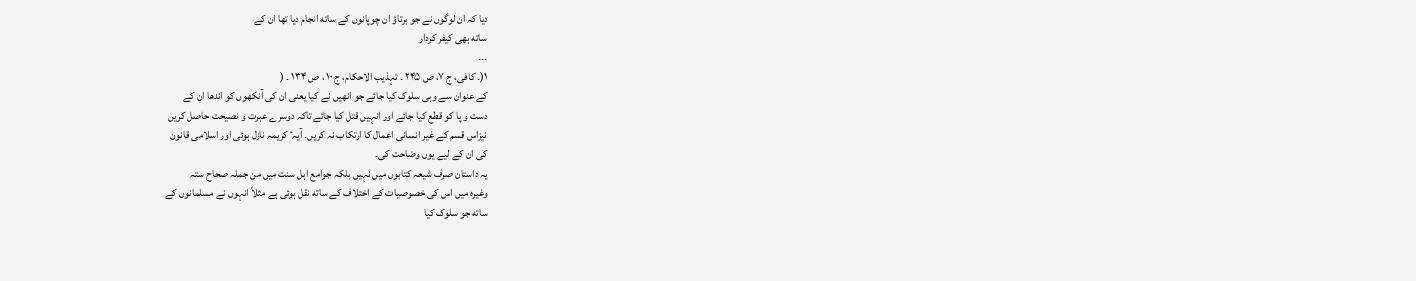دیا کہ ان لوگوں نے جو برتاؤ ان چوپانوں کے ساته انجام دیا تها ان کے
ساته بهی کيفر کردار
۔۔۔
١(۔ کافی، ج ٧، ص ٢۴۵ ۔ تہذیب الاحکام، ج ١٠ ، ص ١٣۴ ۔ (
کے عنوان سے وہی سلوک کيا جائے جو انهيں نے کيا یعنی ان کی آنکهوں کو اندها ان کے
دست و پا کو قطع کيا جائے اور انہيں قتل کيا جائے تاکہ دوسرے عبرت و نصيحت حاصل کریں
نيزاس قسم کے غير انسانی اعمال کا ارتکاب نہ کریں۔ آیہٴ کریمہ نازل ہوئی اور اسلامی قانون
کی ان کے ليے یوں وضاحت کی۔
یہ داستان صرف شيعہ کتابوں ميں نہيں بلکہ جوامع اہل سنت ميں من جملہ صحاح ستہ
وغيرہ ميں اس کی خصوصيات کے اختلاف کے ساته نقل ہوئی ہے مثلاً انہوں نے مسلمانوں کے
ساته جو سلوک کيا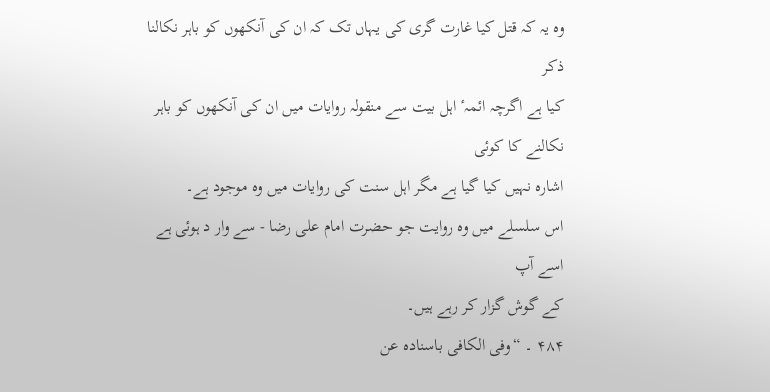وہ یہ کہ قتل کيا غارت گری کی یہاں تک کہ ان کی آنکهوں کو باہر نکالنا ذکر
کيا ہے اگرچہ ائمہٴ اہل بيت سے منقولہ روایات ميں ان کی آنکهوں کو باہر نکالنے کا کوئی
اشارہ نہيں کيا گيا ہے مگر اہل سنت کی روایات ميں وہ موجود ہے۔
اس سلسلے ميں وہ روایت جو حضرت امام علی رضا - سے وار د ہوئی ہے اسے آپ
کے گوش گزار کر رہے ہيں۔
۴٨۴ ۔ “وفی الکافی باسنادہ عن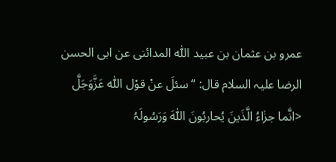عمرو بن عثمان بن عبيد اللّٰہ المدائنی عن ابی الحسن
الرضا عليہ السلام قال: “ سئلَ عنْ قوْل اللّٰہ عَزَّوَجَلَّ <انَّما جزٰاءُ الَّذَینَ یُحاربُونَ اللّٰہَ وَرَسُولَہُ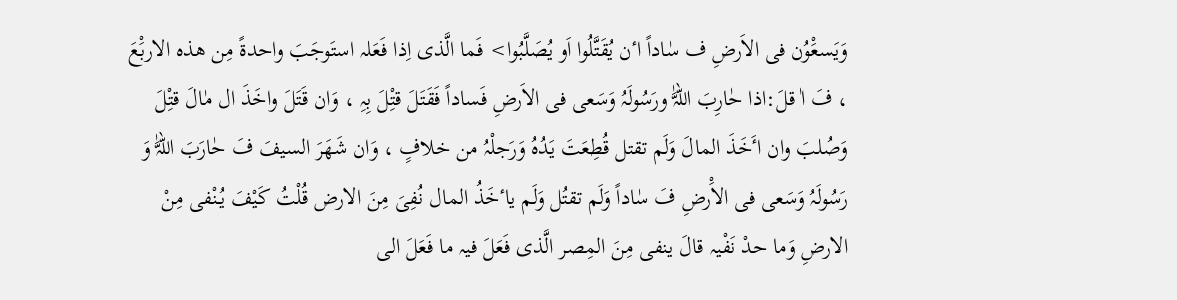وَیَسعَْوُن فی الاَرضِ ف سٰاداً اٴن یُقَتَّلُوا اَو یُصَلَّبُوا> فَما الَّذی اِذا فَعَلہ استَوجَبَ واحدةً مِن هذہ الاربَْعَ
، فَ اٰ قلَ:اذا حٰارِبَ اللہَّٰ ورَسُولَہُ وَسَعی فی الاَرضِ فَساداً فَقَتَلَ قتِْلَ بِہِ ، وَان قَتَلَ واخَذَ ال مٰالَ قتِْلَ
وَصُلبَ وان اٴَخَذَ المالَ وَلَم تقتل قُطِعَتَ یَدُہُ وَرَجلْہُ من خلافٍ ، وَان شَهَرَ السيفَ فَ حٰارَبَ اللہَّٰ وَ
رَسُولَہُ وَسَعی فی الاَْرضِ فَ سٰاداً وَلَم تقتُل وَلَم یاٴخَذُ المال نُفِیَ مِنَ الارض قُلْتُ کَيْفَ یُنْفی مِنْ
الارضِ وَما حدْ نَفْيہ قالَ ینفی مِنَ المِصر الَّذی فَعَلَ فيہ ما فَعَلَ الی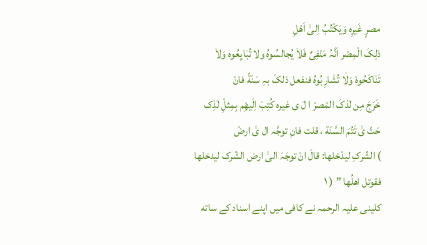مصرٍ غَيرِہ وَیَکْتُبُ اِلیٰ اَهْلِ
ذلِکَ الْمِصْر اَنَّہُ مَنْفِیٌ فَلاٰ یُجالسُوہُ ولا تُبٰایِعُوہ وَلاٰ تَنٰاکَحُوہْ وَلٰا تُشٰارِبُوہُ فنفعل ذلکَ بہِ سَنَةً فانْ
خَرَجَ مِن لٰذکَ المْصرْ ا لٰ ی غيرہ کُتِبَ اِلَيهِْم بِمِثلِْ لٰذِک حَتّ یٰ تَتُمَ السَّنَة ، قلت فانِ توجَّہ ال یٰ ارضْ
) الشّرکِ ليدْخلها: قالَ انْ توجَہَ الیٰ ارض الشّرک ليدخلها فقوتل اهلُها ” ( ١
کلينی عليہ الرحمہ نے کافی ميں اپنے اسناد کے ساته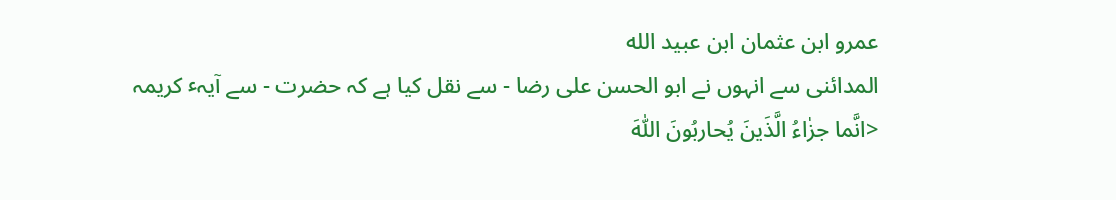عمرو ابن عثمان ابن عبيد الله
المدائنی سے انہوں نے ابو الحسن علی رضا - سے نقل کيا ہے کہ حضرت - سے آیہٴ کریمہ
<انَّما جزٰاءُ الَّذَینَ یُحاربُونَ اللّٰہَ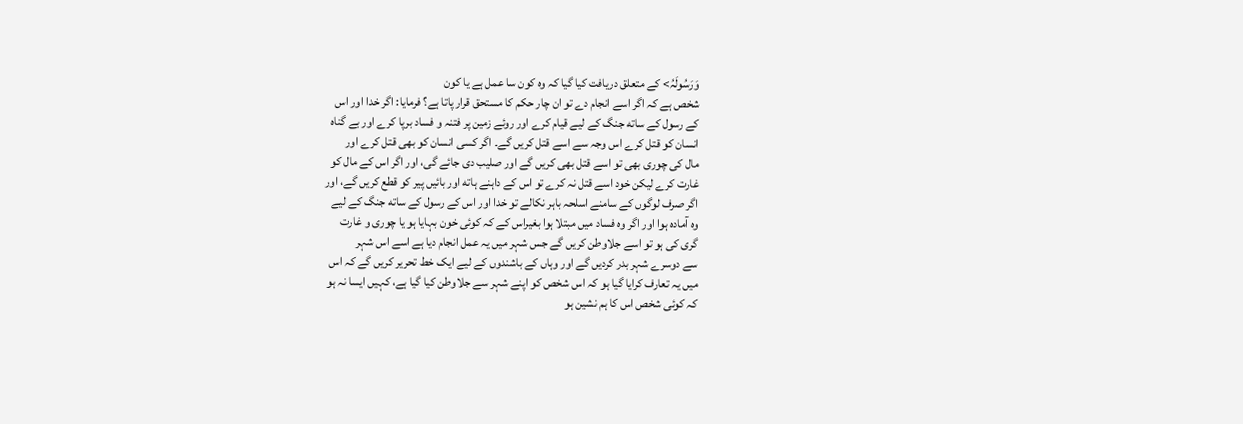وَرَسُولَہُ> کے متعلق دریافت کيا گيا کہ وہ کون سا عمل ہے یا کون
شخص ہے کہ اگر اسے انجام دے تو ان چار حکم کا مستحق قرار پاتا ہے؟ فرمایا: اگر خدا اور اس
کے رسول کے ساته جنگ کے ليے قيام کرے اور روئے زمين پر فتنہ و فساد برپا کرے اور بے گناہ
انسان کو قتل کرے اس وجہ سے اسے قتل کریں گے۔ اگر کسی انسان کو بهی قتل کرے اور
مال کی چوری بهی تو اسے قتل بهی کریں گے اور صليب دی جائے گی، اور اگر اس کے مال کو
غارت کرے ليکن خود اسے قتل نہ کرے تو اس کے داہنے ہاته اور بائيں پير کو قطع کریں گے، اور
اگر صرف لوگوں کے سامنے اسلحہ باہر نکالے تو خدا اور اس کے رسول کے ساته جنگ کے ليے
وہ آمادہ ہوا اور اگر وہ فساد ميں مبتلا ہوا بغيراس کے کہ کوئی خون بہایا ہو یا چوری و غارت
گری کی ہو تو اسے جلاوطن کریں گے جس شہر ميں یہ عمل انجام دیا ہے اسے اس شہر
سے دوسرے شہر بدر کردیں گے اور وہاں کے باشندوں کے ليے ایک خط تحریر کریں گے کہ اس
ميں یہ تعارف کرایا گيا ہو کہ اس شخص کو اپنے شہر سے جلاوطن کيا گيا ہے، کہيں ایسا نہ ہو
کہ کوئی شخص اس کا ہم نشين ہو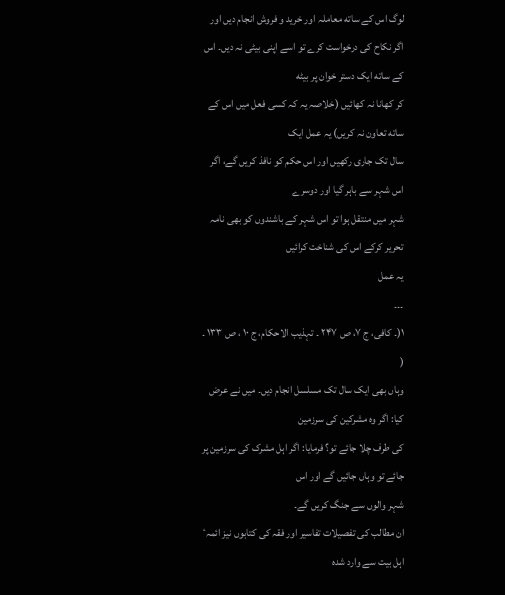لوگ اس کے ساته معاملہ اور خرید و فروش انجام دیں اور
اگر نکاح کی درخواست کرے تو اسے اپنی بيڻی نہ دیں۔ اس کے ساته ایک دستر خوان پر بيڻه
کر کهانا نہ کهائيں (خلاصہ یہ کہ کسی فعل ميں اس کے ساته تعاون نہ کریں) یہ عمل ایک
سال تک جاری رکهيں اور اس حکم کو نافذ کریں گے، اگر اس شہر سے باہر گيا اور دوسرے
شہر ميں منتقل ہوا تو اس شہر کے باشندوں کو بهی نامہ تحریر کرکے اس کی شناخت کرائيں
یہ عمل
۔۔۔
١(۔ کافی، ج ٧، ص ٢۴٧ ۔ تہذیب الاحکام، ج ١٠ ، ص ١٣٣ ۔ (
وہاں بهی ایک سال تک مسلسل انجام دیں۔ ميں نے عرض کيا: اگر وہ مشرکين کی سرزمين
کی طرف چلا جائے تو؟ فرمایا: اگر اہل مشرک کی سرزمين پر جائے تو وہاں جائيں گے اور اس
شہر والوں سے جنگ کریں گے۔
ان مطالب کی تفصيلات تفاسير اور فقہ کی کتابوں نيز ائمہٴ اہل بيت سے وارد شدہ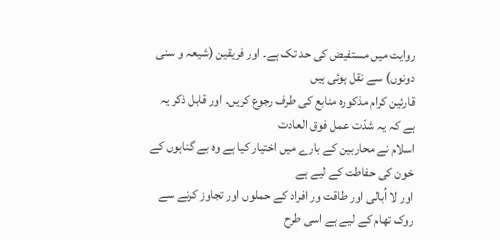روایت ميں مستفيض کی حد تک ہے۔ اور فریقين (شيعہ و سنی دونوں) سے نقل ہوئی ہيں
قارئين کرام مذکورہ منابع کی طرف رجوع کریں۔ اور قابل ذکر یہ ہے کہ یہ شدّت عمل فوق العادت
اسلام نے محاربين کے بارے ميں اختيار کيا ہے وہ بے گناہوں کے خون کی حفاطت کے ليے ہے
اور لا اُبالی اور طاقت ور افراد کے حملوں اور تجاوز کرنے سے روک تهام کے ليے ہے اسی طرح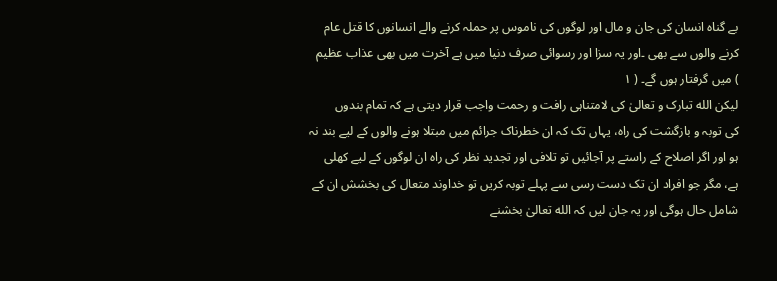بے گناہ انسان کی جان و مال اور لوگوں کی ناموس پر حملہ کرنے والے انسانوں کا قتل عام
کرنے والوں سے بهی ۔اور یہ سزا اور رسوائی صرف دنيا ميں ہے آخرت ميں بهی عذاب عظيم
) ميں گرفتار ہوں گے۔ ( ١
ليکن الله تبارک و تعالیٰ کی لامتناہی رافت و رحمت واجب قرار دیتی ہے کہ تمام بندوں
کی توبہ و بازگشت کی راہ، یہاں تک کہ ان خطرناک جرائم ميں مبتلا ہونے والوں کے ليے بند نہ
ہو اور اگر اصلاح کے راستے پر آجائيں تو تلافی اور تجدید نظر کی راہ ان لوگوں کے ليے کهلی
ہے، مگر جو افراد ان تک دست رسی سے پہلے توبہ کریں تو خداوند متعال کی بخشش ان کے
شامل حال ہوگی اور یہ جان ليں کہ الله تعالیٰ بخشنے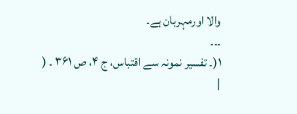والا اورمہربان ہے۔
۔۔۔
١(۔ تفسير نمونہ سے اقتباس، ج ۴، ص ٣۶١ ۔ (
|